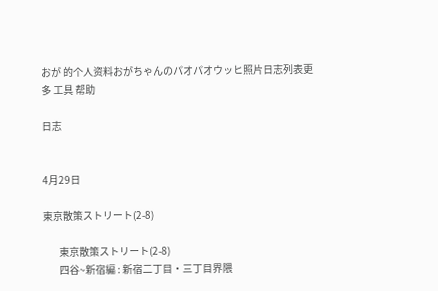おが 的个人资料おがちゃんのパオパオウッヒ照片日志列表更多 工具 帮助

日志


4月29日

東京散策ストリート(2-8)

        東京散策ストリート(2-8)
        四谷~新宿編 : 新宿二丁目・三丁目界隈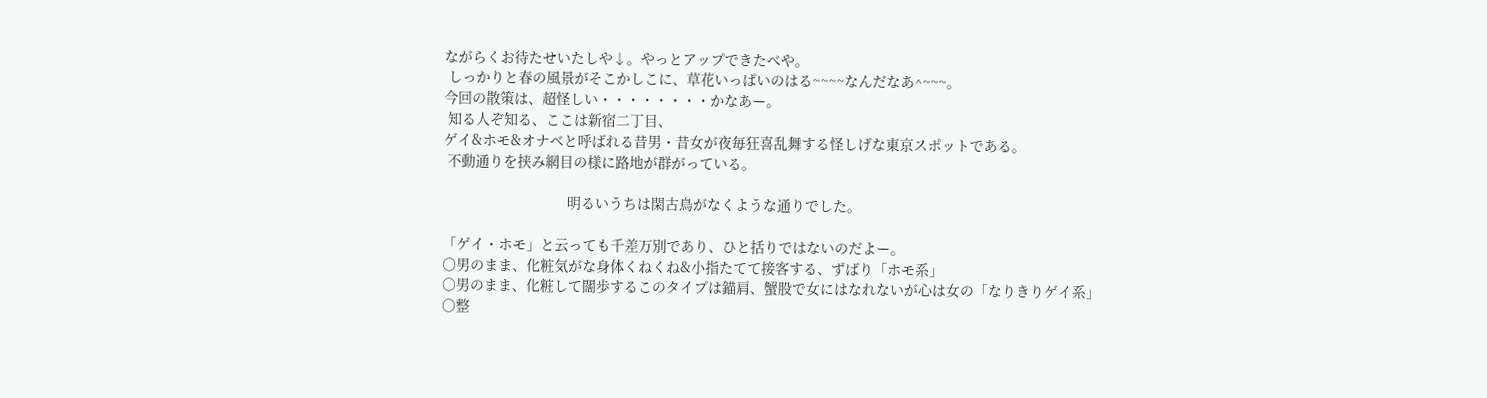ながらくお待たせいたしや↓。やっとアップできたべや。
 しっかりと春の風景がそこかしこに、草花いっぱいのはる~~~~なんだなあ^~~~。
今回の散策は、超怪しい・・・・・・・・かなあー。
 知る人ぞ知る、ここは新宿二丁目、
ゲイ&ホモ&オナベと呼ばれる昔男・昔女が夜毎狂喜乱舞する怪しげな東京スポットである。
 不動通りを挟み網目の様に路地が群がっている。

                               明るいうちは閑古鳥がなくような通りでした。

「ゲイ・ホモ」と云っても千差万別であり、ひと括りではないのだよー。
○男のまま、化粧気がな身体くねくね&小指たてて接客する、ずばり「ホモ系」
○男のまま、化粧して闊歩するこのタイプは錨肩、蟹股で女にはなれないが心は女の「なりきりゲイ系」
○整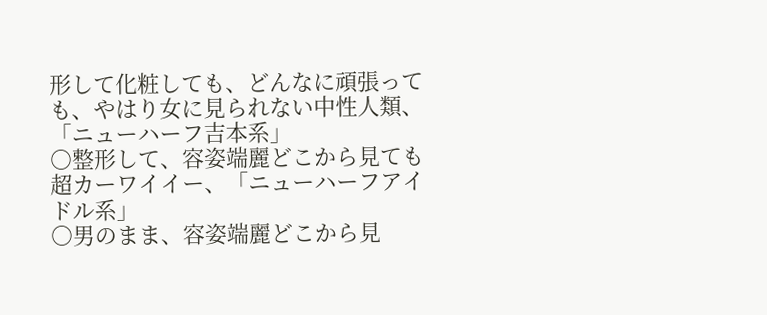形して化粧しても、どんなに頑張っても、やはり女に見られない中性人類、「ニューハーフ吉本系」
○整形して、容姿端麗どこから見ても超カーワイイー、「ニューハーフアイドル系」
○男のまま、容姿端麗どこから見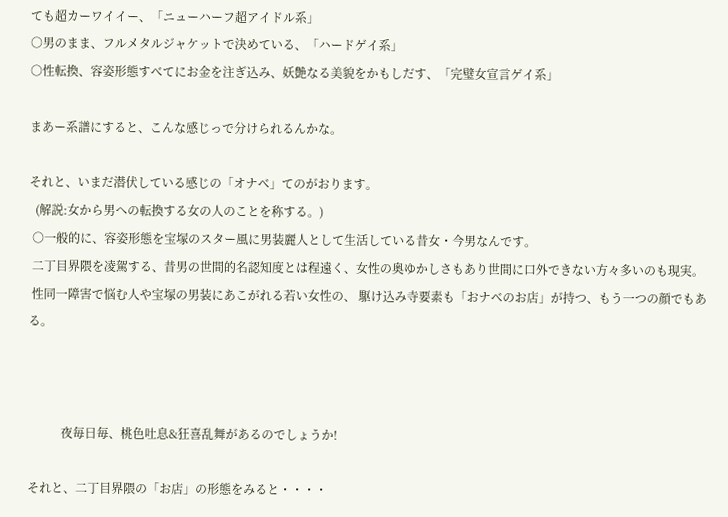ても超カーワイイー、「ニューハーフ超アイドル系」
○男のまま、フルメタルジャケットで決めている、「ハードゲイ系」
○性転換、容姿形態すべてにお金を注ぎ込み、妖艶なる美貌をかもしだす、「完璧女宣言ゲイ系」

まあー系譜にすると、こんな感じっで分けられるんかな。

それと、いまだ潜伏している感じの「オナベ」てのがおります。
  (解説:女から男への転換する女の人のことを称する。)
 ○一般的に、容姿形態を宝塚のスター風に男装麗人として生活している昔女・今男なんです。
 二丁目界隈を凌駕する、昔男の世間的名認知度とは程遠く、女性の奥ゆかしさもあり世間に口外できない方々多いのも現実。
 性同一障害で悩む人や宝塚の男装にあこがれる若い女性の、 駆け込み寺要素も「おナベのお店」が持つ、もう一つの顔でもある。



           夜毎日毎、桃色吐息&狂喜乱舞があるのでしょうか!

それと、二丁目界隈の「お店」の形態をみると・・・・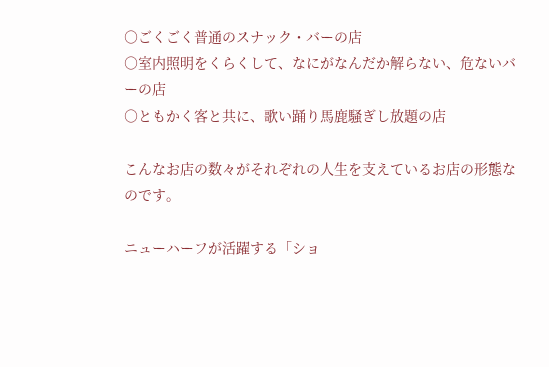○ごくごく普通のスナック・バーの店
○室内照明をくらくして、なにがなんだか解らない、危ないバーの店
○ともかく客と共に、歌い踊り馬鹿騒ぎし放題の店

こんなお店の数々がそれぞれの人生を支えているお店の形態なのです。

ニューハーフが活躍する「ショ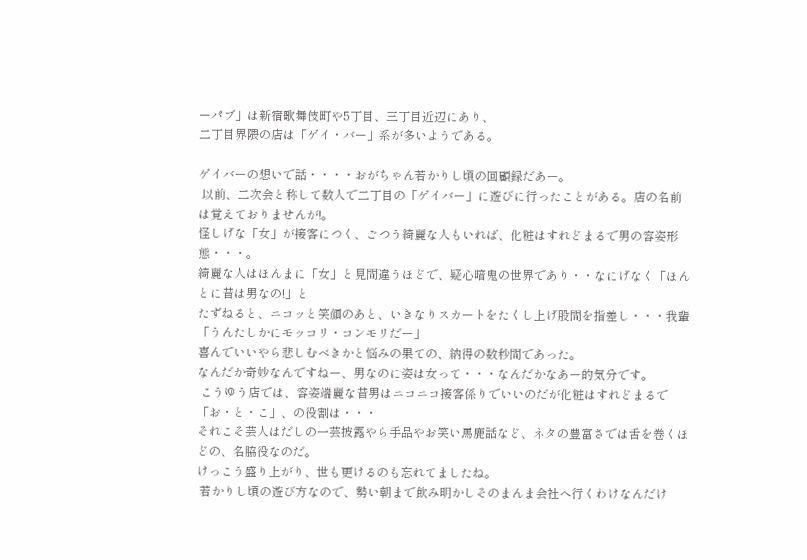ーパブ」は新宿歌舞伎町や5丁目、三丁目近辺にあり、
二丁目界隈の店は「ゲイ・バー」系が多いようである。

ゲイバーの想いで話・・・・おがちゃん若かりし頃の回顧録だあー。
 以前、二次会と称して数人で二丁目の「ゲイバー」に遊びに行ったことがある。店の名前は覚えておりませんが!。
怪しげな「女」が接客につく、ごつう綺麗な人もいれば、化粧はすれどまるで男の容姿形態・・・。
綺麗な人はほんまに「女」と見間違うほどで、疑心暗鬼の世界であり・・なにげなく「ほんとに昔は男なの!」と
たずねると、ニコッと笑顔のあと、いきなりスカートをたくし上げ股間を指差し・・・我輩「うんたしかにモッコリ・コンモリだー」
喜んでいいやら悲しむべきかと悩みの果ての、納得の数秒間であった。
なんだか奇妙なんですねー、男なのに姿は女って・・・なんだかなあー的気分です。
 こうゆう店では、容姿端麗な昔男はニコニコ接客係りでいいのだが化粧はすれどまるで「お・と・こ」、の役割は・・・
それこそ芸人はだしの一芸披露やら手品やお笑い馬鹿話など、ネタの豊富さでは舌を巻くほどの、名脇役なのだ。
けっこう盛り上がり、世も更けるのも忘れてましたね。
 若かりし頃の遊び方なので、勢い朝まで飲み明かしそのまんま会社へ行くわけなんだけ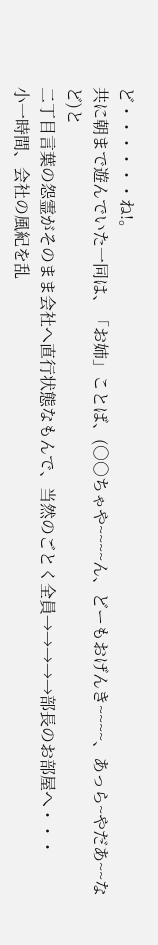ど・・・・・・ね!。
共に朝まで遊んでいた一同は、「お姉」ことば、(○○ちゃや~~~~ん、どーもおげんき~~~~、あっら~やだあ~~など)と
二丁目言葉の怨霊がそのまま会社へ直行状態なもんで、当然のごとく全員→→→→→部長のお部屋へ・・・
小一時間、会社の風紀を乱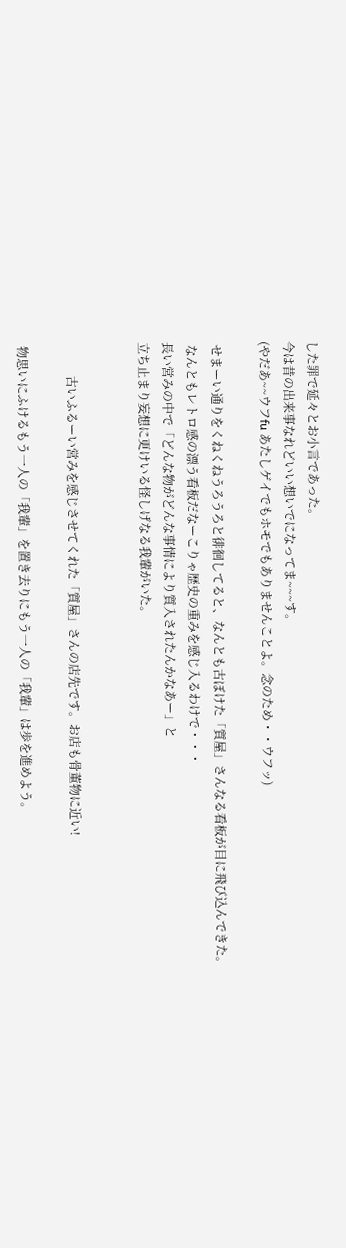した罪で延々とお小言であった。
今は昔の出来事なれどいい想いでになってま~~~す。
(やだあ~~ウフfu あたしゲイでもホモでもありませんことよ。念のため・・ウフッ)

 せまーい通りをくねくねうろうろと徘徊してると、なんとも古ぼけた「質屋」さんなる看板が目に飛び込んできた。
 なんともレトロ感の漂う看板だなーこりゃ歴史の重みを感じ入るわけで・・・
長い営みの中で「どんな物がどんな事情により質入されたんかなあー」と
立ち止まり妄想に更けいる怪しげなる我輩がいた。


           古いふるーい営みを感じさせてくれた「質屋」さんの店先です。お店も骨董物に近い!

 物思いにふけるもう一人の「我輩」を置き去りにもう一人の「我輩」は歩を進めよう。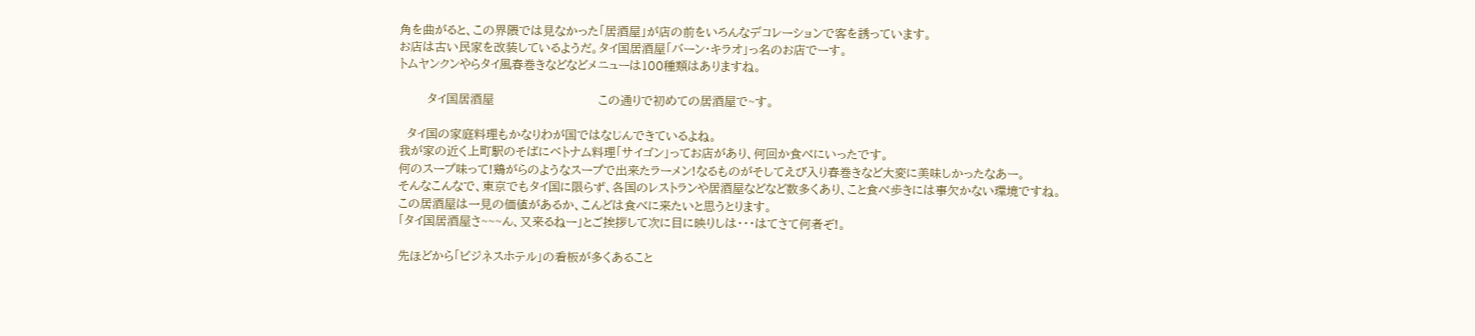角を曲がると、この界隈では見なかった「居酒屋」が店の前をいろんなデコレーションで客を誘っています。
お店は古い民家を改装しているようだ。タイ国居酒屋「バーン・キラオ」っ名のお店でーす。
トムヤンクンやらタイ風春巻きなどなどメニューは100種類はありますね。

       タイ国居酒屋                          この通りで初めての居酒屋で~す。

  タイ国の家庭料理もかなりわが国ではなじんできているよね。
我が家の近く上町駅のそばにベトナム料理「サイゴン」ってお店があり、何回か食べにいったです。
何のスープ味って!鶏がらのようなスープで出来たラーメン!なるものがそしてえび入り春巻きなど大変に美味しかったなあー。
そんなこんなで、東京でもタイ国に限らず、各国のレストランや居酒屋などなど数多くあり、こと食べ歩きには事欠かない環境ですね。
この居酒屋は一見の価値があるか、こんどは食べに来たいと思うとります。
「タイ国居酒屋さ~~~ん、又来るねー」とご挨拶して次に目に映りしは・・・はてさて何者ぞ!。

先ほどから「ビジネスホテル」の看板が多くあること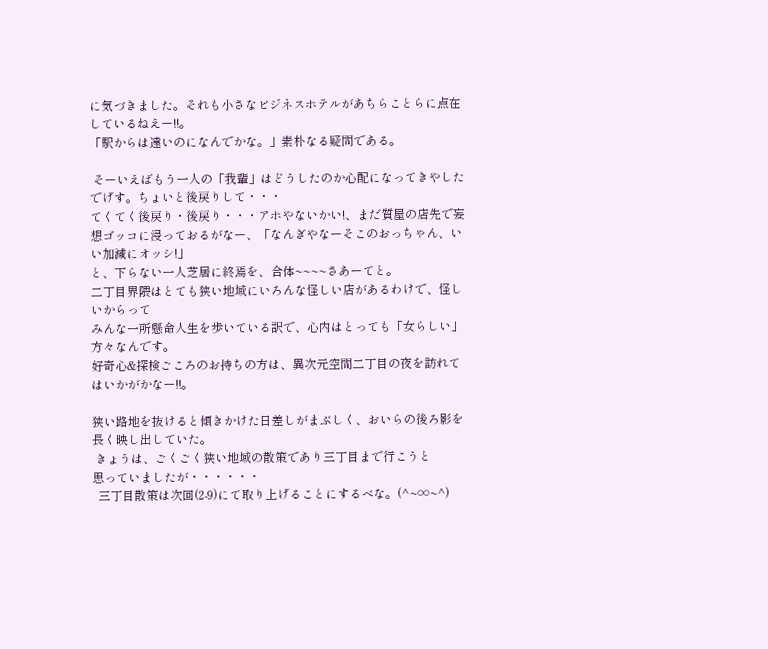に気づきました。それも小さなビジネスホテルがあちらことらに点在しているねえー!!。
「駅からは遠いのになんでかな。」素朴なる疑問である。

 そーいえばもう一人の「我輩」はどうしたのか心配になってきやしたでげす。ちょいと後戻りして・・・
てくてく後戻り・後戻り・・・アホやないかい!、まだ質屋の店先で妄想ゴッコに浸っておるがなー、「なんぎやなーそこのおっちゃん、いい加減にオッシ!」
と、下らない一人芝居に終焉を、合体~~~~さあーてと。
二丁目界隈はとても狭い地域にいろんな怪しい店があるわけで、怪しいからって
みんな一所懸命人生を歩いている訳で、心内はとっても「女らしい」方々なんです。
好奇心&探検ごころのお持ちの方は、異次元空間二丁目の夜を訪れてはいかがかなー!!。

狭い路地を抜けると傾きかけた日差しがまぶしく、おいらの後ろ影を長く映し出していた。
 きょうは、ごくごく狭い地域の散策であり三丁目まで行こうと
思っていましたが・・・・・・
  三丁目散策は次回(2-9)にて取り上げることにするべな。(^~∞~^)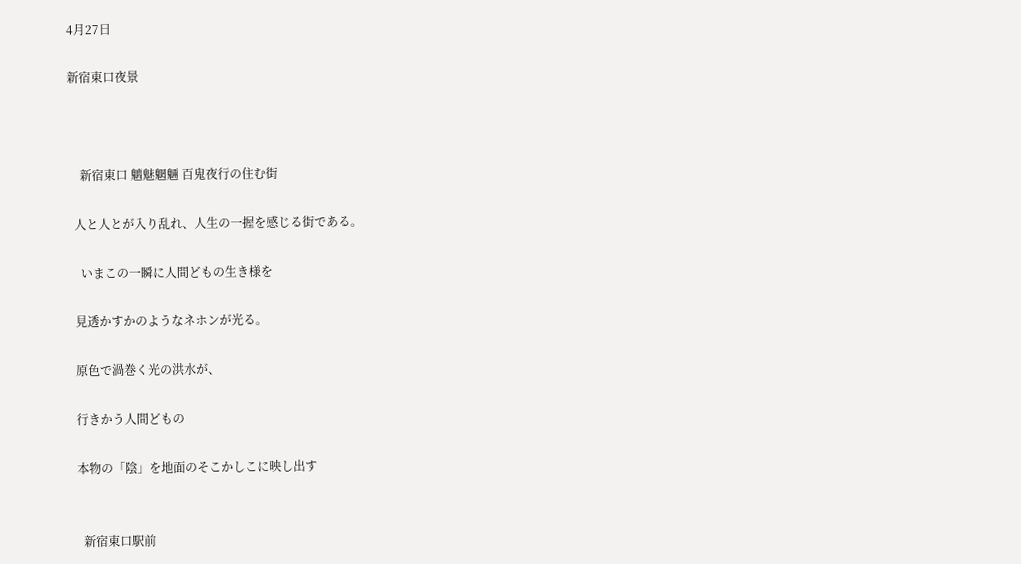4月27日

新宿東口夜景



    新宿東口 魑魅魍魎 百鬼夜行の住む街

  人と人とが入り乱れ、人生の一握を感じる街である。

    いまこの一瞬に人間どもの生き様を

  見透かすかのようなネホンが光る。

  原色で渦巻く光の洪水が、

  行きかう人間どもの

  本物の「陰」を地面のそこかしこに映し出す


    新宿東口駅前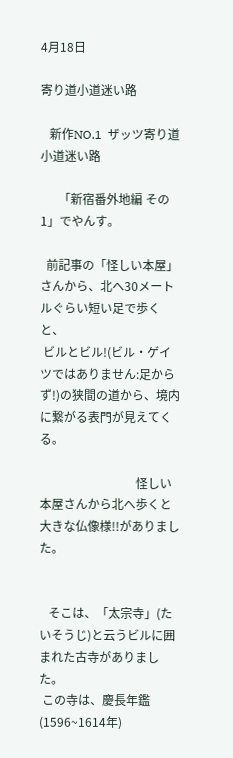4月18日

寄り道小道迷い路

   新作NO.1  ザッツ寄り道小道迷い路

      「新宿番外地編 その1」でやんす。

  前記事の「怪しい本屋」さんから、北へ30メートルぐらい短い足で歩くと、
 ビルとビル!(ビル・ゲイツではありません:足からず!)の狭間の道から、境内に繋がる表門が見えてくる。

                                怪しい本屋さんから北へ歩くと 大きな仏像様!!がありました。


   そこは、「太宗寺」(たいそうじ)と云うビルに囲まれた古寺がありました。
 この寺は、慶長年鑑(1596~1614年)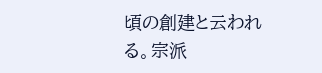頃の創建と云われる。宗派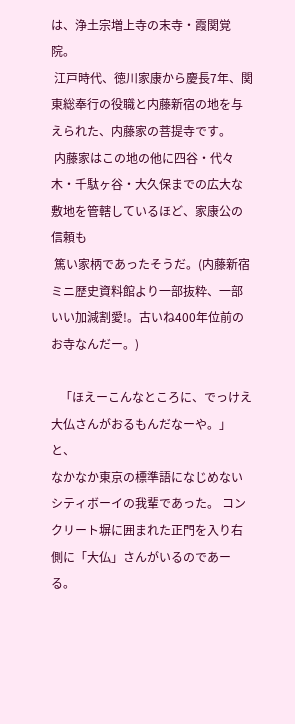は、浄土宗増上寺の末寺・霞関覚院。
 江戸時代、徳川家康から慶長7年、関東総奉行の役職と内藤新宿の地を与えられた、内藤家の菩提寺です。
 内藤家はこの地の他に四谷・代々木・千駄ヶ谷・大久保までの広大な敷地を管轄しているほど、家康公の信頼も
 篤い家柄であったそうだ。(内藤新宿ミニ歴史資料館より一部抜粋、一部いい加減割愛!。古いね400年位前のお寺なんだー。)

   「ほえーこんなところに、でっけえ大仏さんがおるもんだなーや。」と、
なかなか東京の標準語になじめないシティボーイの我輩であった。 コンクリート塀に囲まれた正門を入り右側に「大仏」さんがいるのであーる。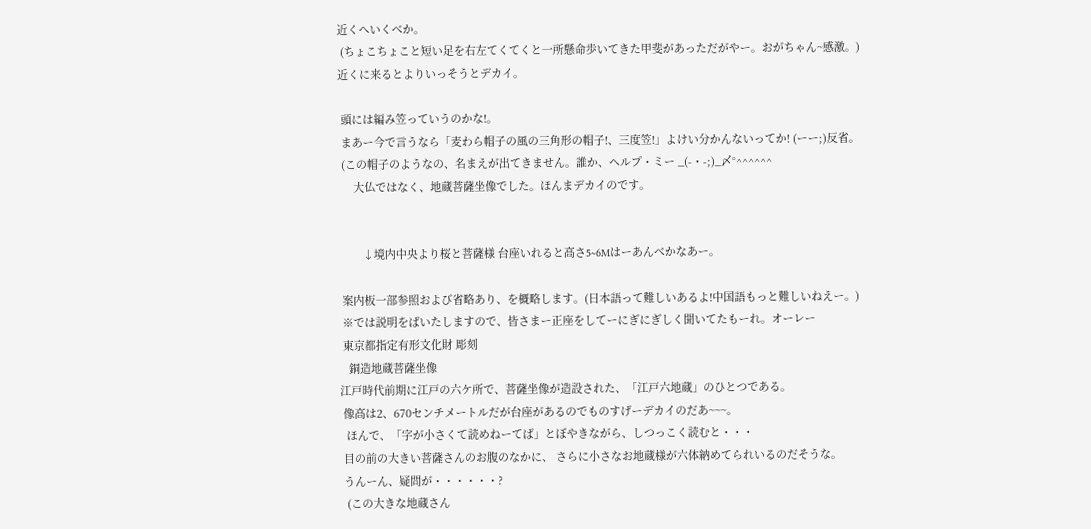近くへいくべか。
 (ちょこちょこと短い足を右左てくてくと一所懸命歩いてきた甲斐があっただがやー。おがちゃん~感激。)
近くに来るとよりいっそうとデカイ。

 頭には編み笠っていうのかな!。
 まあー今で言うなら「麦わら帽子の風の三角形の帽子!、三度笠!」よけい分かんないってか! (ーー;)反省。
 (この帽子のようなの、名まえが出てきません。誰か、ヘルプ・ミー _(-・-;)_〆°^^^^^^
     大仏ではなく、地蔵菩薩坐像でした。ほんまデカイのです。


        ↓境内中央より桜と菩薩様 台座いれると高さ5~6Mはーあんべかなあー。

 案内板一部参照および省略あり、を概略します。(日本語って難しいあるよ!中国語もっと難しいねえー。)
 ※では説明をばいたしますので、皆さまー正座をしてーにぎにぎしく聞いてたもーれ。オーレー
 東京都指定有形文化財 彫刻
   銅造地蔵菩薩坐像
江戸時代前期に江戸の六ケ所で、菩薩坐像が造設された、「江戸六地蔵」のひとつである。
 像高は2、670センチメートルだが台座があるのでものすげーデカイのだあ~~~。
  ほんで、「字が小さくて読めねーてば」とぼやきながら、しつっこく読むと・・・
 目の前の大きい菩薩さんのお腹のなかに、 さらに小さなお地蔵様が六体納めてられいるのだそうな。
 うんーん、疑問が・・・・・・?
  (この大きな地蔵さん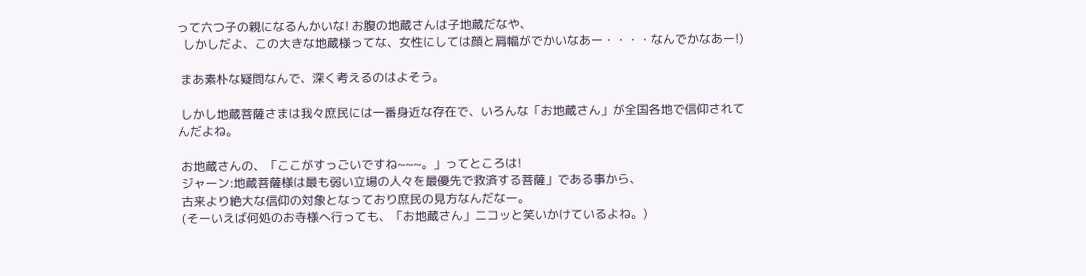って六つ子の親になるんかいな! お腹の地蔵さんは子地蔵だなや、
  しかしだよ、この大きな地蔵様ってな、女性にしては顔と肩幅がでかいなあー・・・・なんでかなあー!)

 まあ素朴な疑問なんで、深く考えるのはよそう。

 しかし地蔵菩薩さまは我々庶民には一番身近な存在で、いろんな「お地蔵さん」が全国各地で信仰されてんだよね。

 お地蔵さんの、「ここがすっごいですね~~~。」ってところは!
 ジャーン:地蔵菩薩様は最も弱い立場の人々を最優先で救済する菩薩」である事から、
 古来より絶大な信仰の対象となっており庶民の見方なんだなー。
 (そーいえば何処のお寺様へ行っても、「お地蔵さん」ニコッと笑いかけているよね。)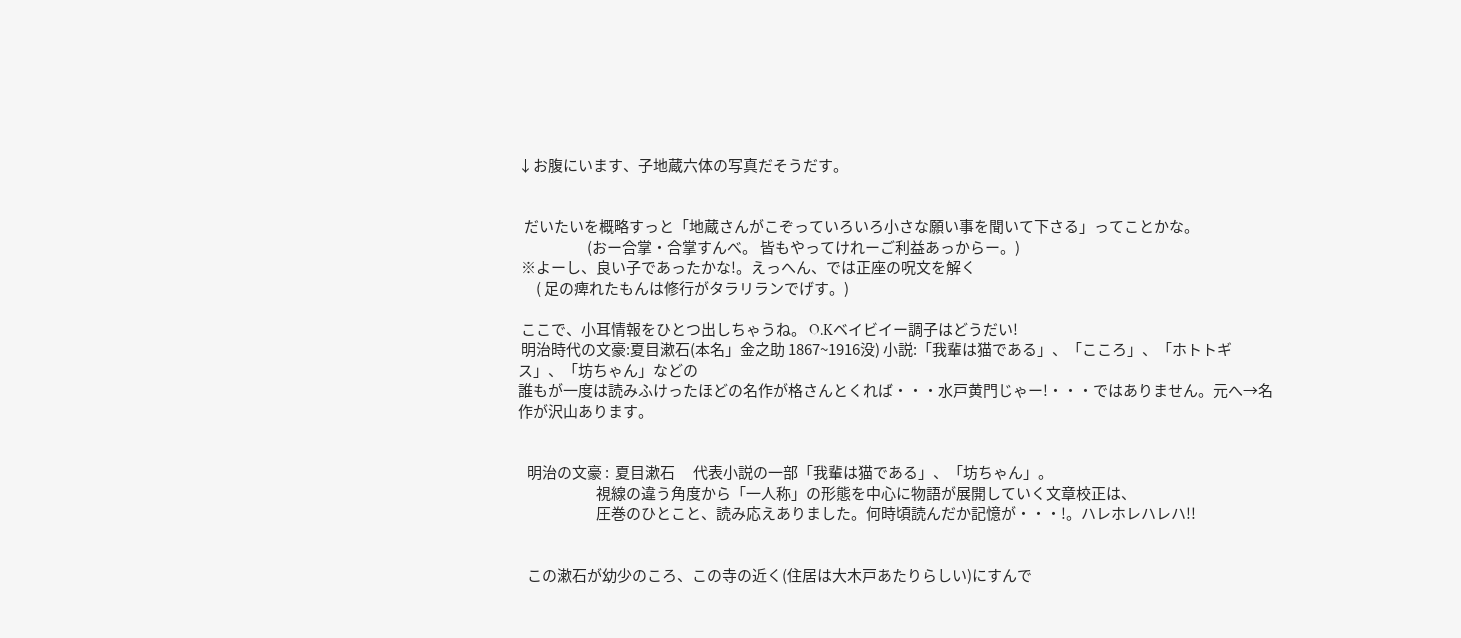↓お腹にいます、子地蔵六体の写真だそうだす。


  だいたいを概略すっと「地蔵さんがこぞっていろいろ小さな願い事を聞いて下さる」ってことかな。
                       (おー合掌・合掌すんべ。 皆もやってけれーご利益あっからー。)
 ※よーし、良い子であったかな!。えっへん、では正座の呪文を解く
      ( 足の痺れたもんは修行がタラリランでげす。)

 ここで、小耳情報をひとつ出しちゃうね。 O.Kベイビイー調子はどうだい!
 明治時代の文豪:夏目漱石(本名」金之助 1867~1916没) 小説:「我輩は猫である」、「こころ」、「ホトトギス」、「坊ちゃん」などの
誰もが一度は読みふけったほどの名作が格さんとくれば・・・水戸黄門じゃー!・・・ではありません。元へ→名作が沢山あります。


   明治の文豪 :  夏目漱石      代表小説の一部「我輩は猫である」、「坊ちゃん」。
                          視線の違う角度から「一人称」の形態を中心に物語が展開していく文章校正は、
                          圧巻のひとこと、読み応えありました。何時頃読んだか記憶が・・・!。ハレホレハレハ!!


   この漱石が幼少のころ、この寺の近く(住居は大木戸あたりらしい)にすんで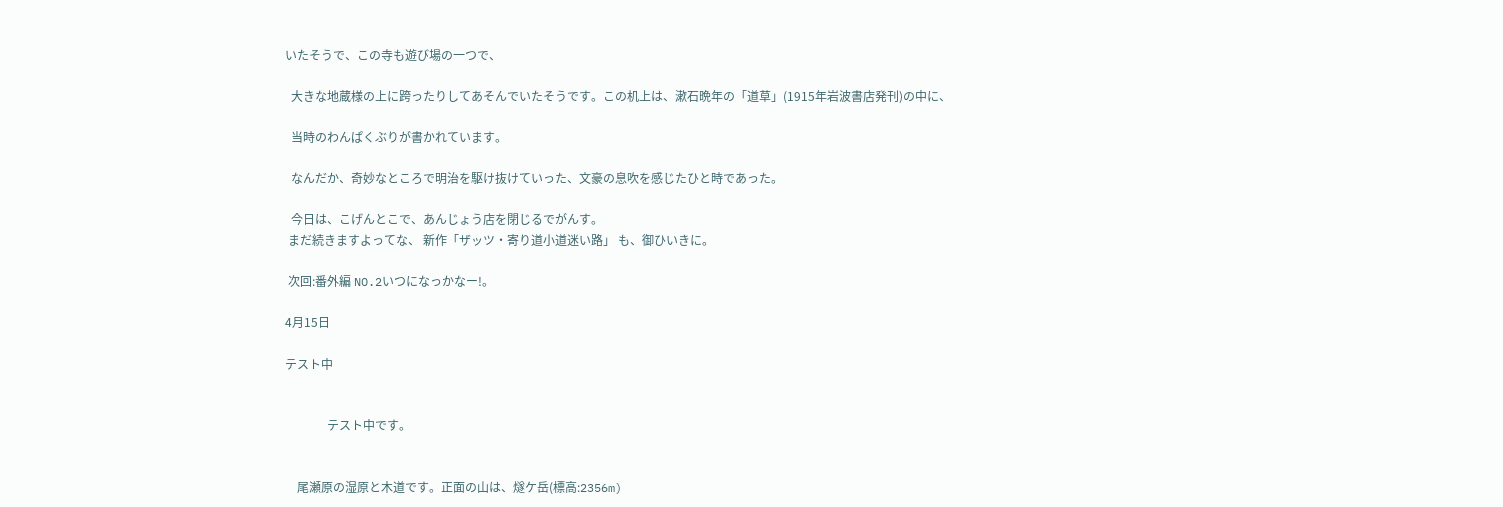いたそうで、この寺も遊び場の一つで、

  大きな地蔵様の上に跨ったりしてあそんでいたそうです。この机上は、漱石晩年の「道草」(1915年岩波書店発刊)の中に、

  当時のわんぱくぶりが書かれています。

  なんだか、奇妙なところで明治を駆け抜けていった、文豪の息吹を感じたひと時であった。

  今日は、こげんとこで、あんじょう店を閉じるでがんす。
 まだ続きますよってな、 新作「ザッツ・寄り道小道迷い路」 も、御ひいきに。

 次回:番外編 NO.2いつになっかなー!。

4月15日

テスト中


              テスト中です。


    尾瀬原の湿原と木道です。正面の山は、燧ケ岳(標高:2356m)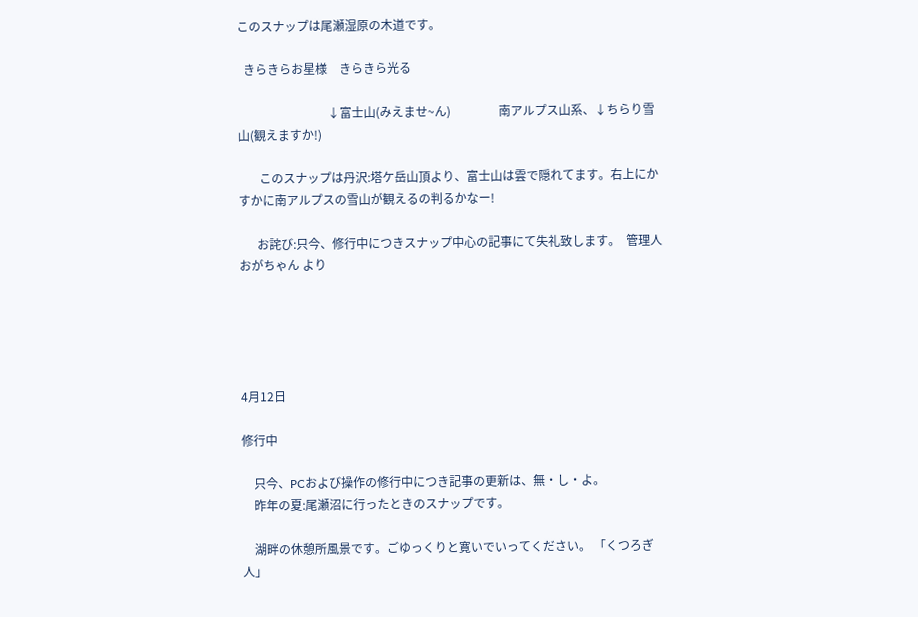このスナップは尾瀬湿原の木道です。

  きらきらお星様    きらきら光る

                              ↓富士山(みえませ~ん)                南アルプス山系、↓ちらり雪山(観えますか!)

       このスナップは丹沢:塔ケ岳山頂より、富士山は雲で隠れてます。右上にかすかに南アルプスの雪山が観えるの判るかなー!

      お詫び:只今、修行中につきスナップ中心の記事にて失礼致します。  管理人 おがちゃん より





4月12日

修行中

    只今、PCおよび操作の修行中につき記事の更新は、無・し・よ。
    昨年の夏:尾瀬沼に行ったときのスナップです。

    湖畔の休憩所風景です。ごゆっくりと寛いでいってください。 「くつろぎ人」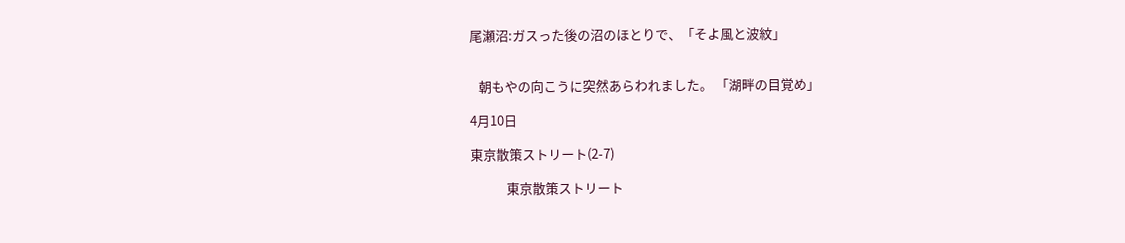尾瀬沼:ガスった後の沼のほとりで、「そよ風と波紋」


   朝もやの向こうに突然あらわれました。 「湖畔の目覚め」

4月10日

東京散策ストリート(2-7)

            東京散策ストリート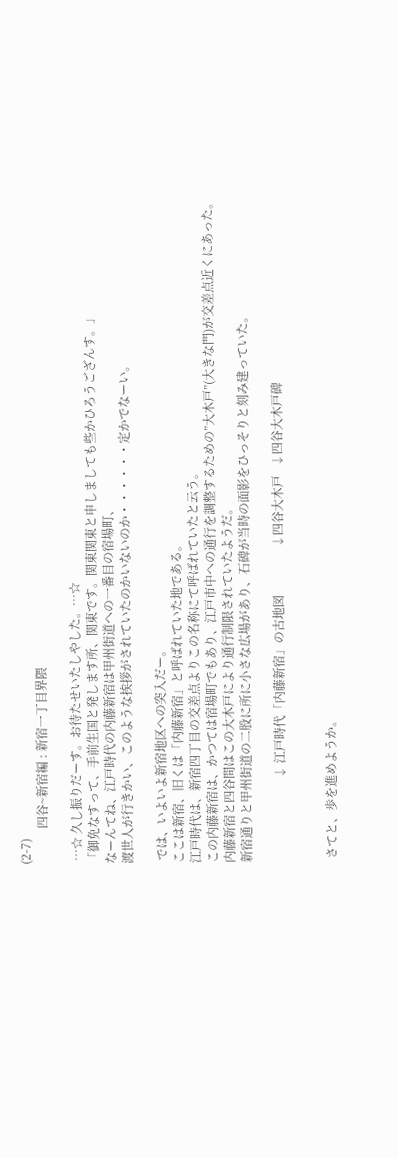(2-7)
            四谷~新宿編 : 新宿一丁目界隈

 …☆ 久し振りだーす。お待たせいたしやした。…☆
「御免なすって、手前生国と発します所、関東です。関東関東と申しましても些かひろうござんす。」
なーんてね、江戸時代の内藤新宿は甲州街道への一番目の宿場町、
渡世人が行きかい、このような挨拶がされていたのかいないのか・・・・・・定かでなーい。

 では、いよいよ新宿地区への突入だー。
ここは新宿、旧くは「内藤新宿」と呼ばれていた地である。
江戸時代は、新宿四丁目の交差点よりこの名称にて呼ばれていたと云う。
この内藤新宿は、かつては宿場町でもあり、江戸市中への通行を調整するための”大木戸”(大きな門)が交差点近くにあった。
内藤新宿と四谷間はこの大木戸により通行制限されていたようだ。
新宿通りと甲州街道の二股に所に小さな広場があり、石碑が当時の面影をひっそりと刻み建っていた。

                            ↓ 江戸時代「内藤新宿」の古地図                ↓四谷大木戸   ↓四谷大木戸碑


 さてと、歩を進めようか。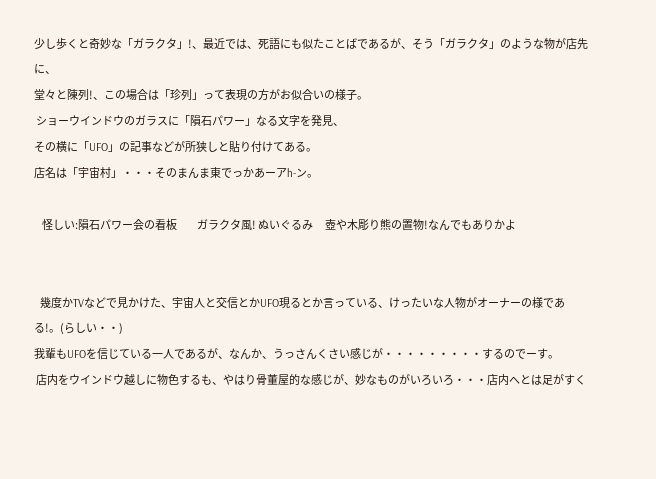少し歩くと奇妙な「ガラクタ」!、最近では、死語にも似たことばであるが、そう「ガラクタ」のような物が店先に、
堂々と陳列!、この場合は「珍列」って表現の方がお似合いの様子。
 ショーウインドウのガラスに「隕石パワー」なる文字を発見、
その横に「UFO」の記事などが所狭しと貼り付けてある。
店名は「宇宙村」・・・そのまんま東でっかあーアh-ン。

    怪しい:隕石パワー会の看板          ガラクタ風! ぬいぐるみ      壺や木彫り熊の置物!なんでもありかよ


   幾度かTVなどで見かけた、宇宙人と交信とかUFO現るとか言っている、けったいな人物がオーナーの様である!。(らしい・・)
我輩もUFOを信じている一人であるが、なんか、うっさんくさい感じが・・・・・・・・・するのでーす。
 店内をウインドウ越しに物色するも、やはり骨董屋的な感じが、妙なものがいろいろ・・・店内へとは足がすく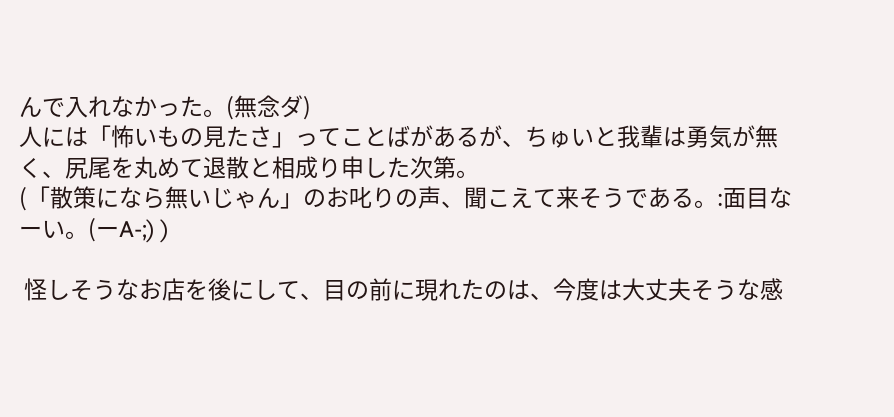んで入れなかった。(無念ダ)
人には「怖いもの見たさ」ってことばがあるが、ちゅいと我輩は勇気が無く、尻尾を丸めて退散と相成り申した次第。
(「散策になら無いじゃん」のお叱りの声、聞こえて来そうである。:面目なーい。(ーA-;) )

 怪しそうなお店を後にして、目の前に現れたのは、今度は大丈夫そうな感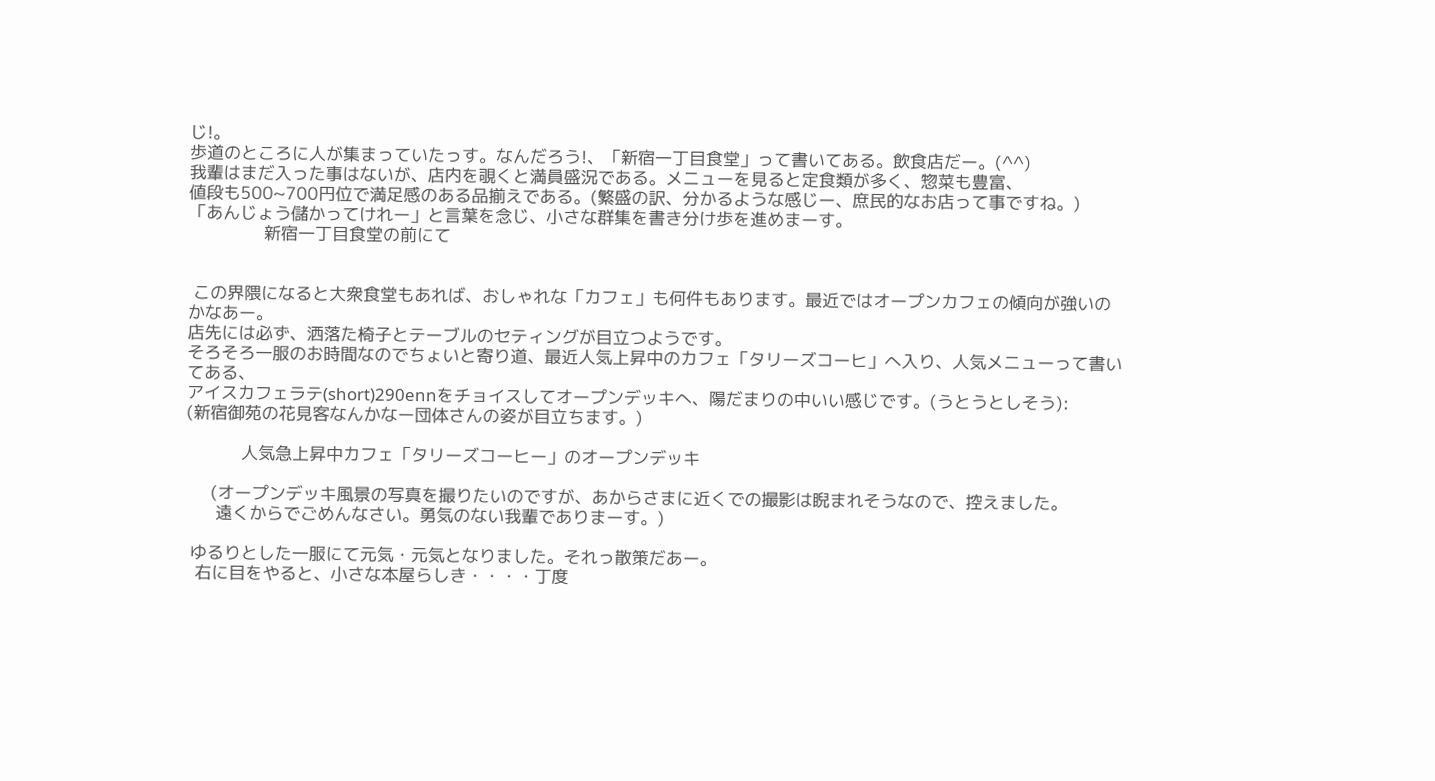じ!。
歩道のところに人が集まっていたっす。なんだろう!、「新宿一丁目食堂」って書いてある。飲食店だー。(^^)
我輩はまだ入った事はないが、店内を覗くと満員盛況である。メニューを見ると定食類が多く、惣菜も豊富、
値段も500~700円位で満足感のある品揃えである。(繁盛の訳、分かるような感じー、庶民的なお店って事ですね。)
「あんじょう儲かってけれー」と言葉を念じ、小さな群集を書き分け歩を進めまーす。
               新宿一丁目食堂の前にて


 この界隈になると大衆食堂もあれば、おしゃれな「カフェ」も何件もあります。最近ではオープンカフェの傾向が強いのかなあー。
店先には必ず、洒落た椅子とテーブルのセティングが目立つようです。
そろそろ一服のお時間なのでちょいと寄り道、最近人気上昇中のカフェ「タリーズコーヒ」へ入り、人気メニューって書いてある、
アイスカフェラテ(short)290ennをチョイスしてオープンデッキへ、陽だまりの中いい感じです。(うとうとしそう):
(新宿御苑の花見客なんかなー団体さんの姿が目立ちます。)

           人気急上昇中カフェ「タリーズコーヒー」のオープンデッキ

     (オープンデッキ風景の写真を撮りたいのですが、あからさまに近くでの撮影は睨まれそうなので、控えました。
      遠くからでごめんなさい。勇気のない我輩でありまーす。)

 ゆるりとした一服にて元気・元気となりました。それっ散策だあー。
  右に目をやると、小さな本屋らしき・・・・丁度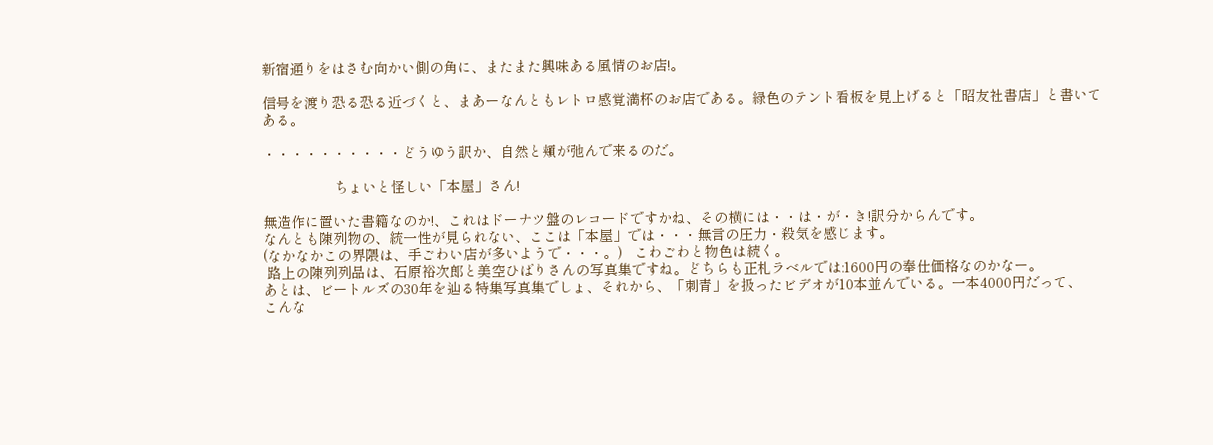新宿通りをはさむ向かい側の角に、またまた興味ある風情のお店!。

信号を渡り恐る恐る近づくと、まあーなんともレトロ感覚満杯のお店である。緑色のテント看板を見上げると「昭友社書店」と書いてある。

・・・・・・・・・・どうゆう訳か、自然と頬が弛んで来るのだ。

                  ちょいと怪しい「本屋」さん!

無造作に置いた書籍なのか!、これはドーナツ盤のレコードですかね、その横には・・は・が・き!訳分からんです。
なんとも陳列物の、統一性が見られない、ここは「本屋」では・・・無言の圧力・殺気を感じます。
(なかなかこの界隈は、手ごわい店が多いようで・・・。)   こわごわと物色は続く。
 路上の陳列列品は、石原裕次郎と美空ひばりさんの写真集ですね。どちらも正札ラベルでは:1600円の奉仕価格なのかなー。
あとは、ビートルズの30年を辿る特集写真集でしょ、それから、「刺青」を扱ったビデオが10本並んでいる。一本4000円だって、
こんな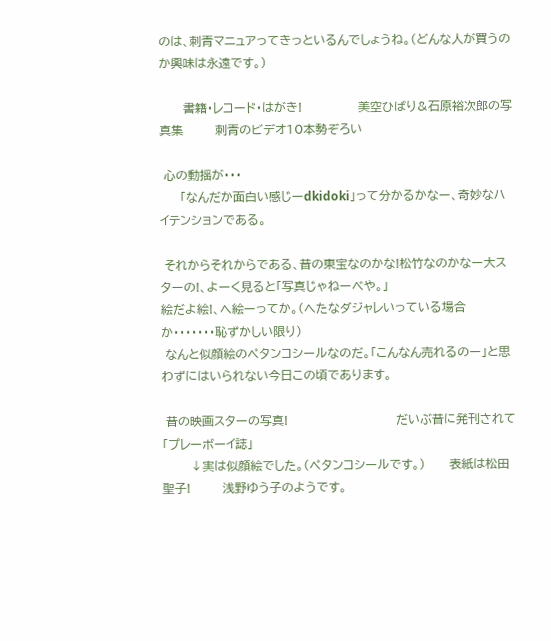のは、刺青マニュアってきっといるんでしょうね。(どんな人が買うのか興味は永遠です。)

      書籍・レコード・はがき!              美空ひばり&石原裕次郎の写真集        刺青のビデオ10本勢ぞろい

 心の動揺が・・・
     「なんだか面白い感じーdkidoki」って分かるかなー、奇妙なハイテンションである。

 それからそれからである、昔の東宝なのかな!松竹なのかなー大スターの!、よーく見ると「写真じゃねーべや。」
絵だよ絵!、へ絵ーってか。(へたなダジャレいっている場合か・・・・・・・恥ずかしい限り)
 なんと似顔絵のペタンコシールなのだ。「こんなん売れるのー」と思わずにはいられない今日この頃であります。

 昔の映画スターの写真!                           だいぶ昔に発刊されて「プレーボーイ誌」
       ↓実は似顔絵でした。(ペタンコシールです。)      表紙は松田聖子!        浅野ゆう子のようです。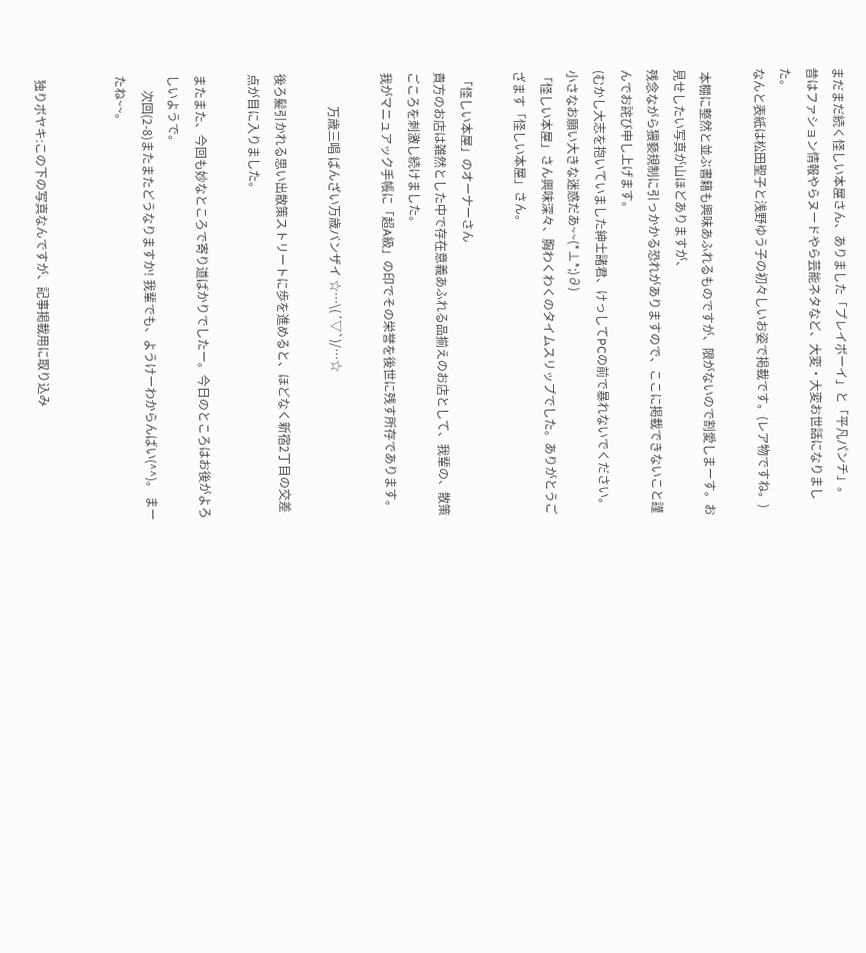まだまだ続く怪しい本屋さん、ありました「プレイボーイ」と「平凡パンチ」。
昔はファション情報やらヌードやら芸能ネタなど、大変・大変お世話になりました。
なんと表紙は松田聖子と浅野ゆう子の初々しいお姿で掲載です。(レア物ですね。)

 本棚に整然と並ぶ書籍も興味あふれるものですが、限がないので割愛しまーす。お見せしたい写真が山ほどありますが、
残念ながら猥褻規制に引っかかる恐れがありますので、ここに掲載できないこと謹んでお詫び申し上げます。
(むかし大志を抱いていました紳士諸君、けっしてPCの前で暴れないでください。小さなお願い大きな迷惑だあ~~(*⊥*;)∂)
「怪しい本屋」さん興味深々、胸わくわくのタイムスリップでした。ありがとうござます「怪しい本屋」さん。

 「怪しい本屋」のオーナーさん
貴方のお店は雑然とした中で存在意義あふれる品揃えのお店として、我輩の、散策ごころを刺激し続けました。
我がマニュアック手帳に「超A級」の印でその栄誉を後世に残す所存であります。

           万歳三唱 ばんざい万歳バンザイ ☆…\(´▽`)/…☆

後ろ髪引かれる思い出散策ストリートに歩を進めると、ほどなく新宿2丁目の交差点が目に入りました。

またまた、今回も妙なところで寄り道ばかりでしたー。今日のところはお後がよろしいようで。
     次回(2-8)またまたどうなりますか! 我輩でも、ようけーわからんばい(^^)。 まーたね~~。


 独りボヤキ:この下の写真なんですが、記事掲載用に取り込み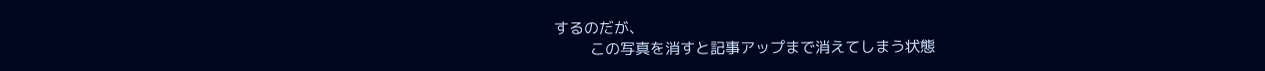するのだが、
         この写真を消すと記事アップまで消えてしまう状態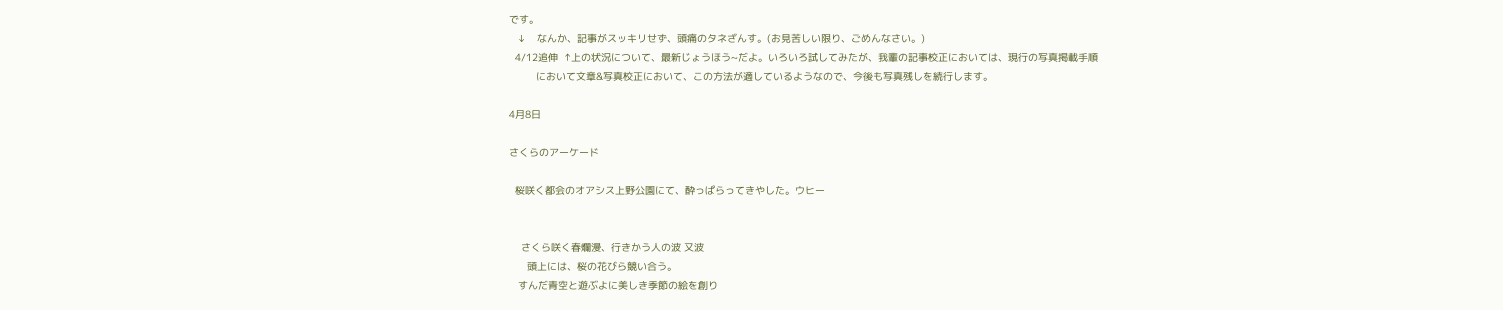です。
   ↓    なんか、記事がスッキリせず、頭痛のタネざんす。(お見苦しい限り、ごめんなさい。)
  4/12追伸  ↑上の状況について、最新じょうほう~だよ。いろいろ試してみたが、我輩の記事校正においては、現行の写真掲載手順
         において文章&写真校正において、この方法が適しているようなので、今後も写真残しを続行します。

4月8日

さくらのアーケード

  桜咲く都会のオアシス上野公園にて、酔っぱらってきやした。ウヒー


    さくら咲く春爛漫、行きかう人の波 又波
      頭上には、桜の花びら競い合う。
   すんだ青空と遊ぶよに美しき季節の絵を創り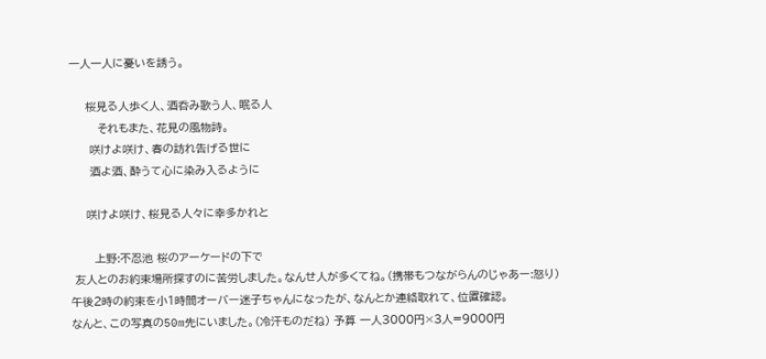一人一人に憂いを誘う。

    桜見る人歩く人、酒呑み歌う人、眠る人
       それもまた、花見の風物詩。
     咲けよ咲け、春の訪れ告げる世に
     酒よ酒、酔うて心に染み入るように

    咲けよ咲け、桜見る人々に幸多かれと

      上野:不忍池 桜のアーケードの下で
 友人とのお約束場所探すのに苦労しました。なんせ人が多くてね。(携帯もつながらんのじゃあー:怒り)
午後2時の約束を小1時間オーバー迷子ちゃんになったが、なんとか連絡取れて、位置確認。
なんと、この写真の50m先にいました。(冷汗ものだね) 予算 一人3000円×3人=9000円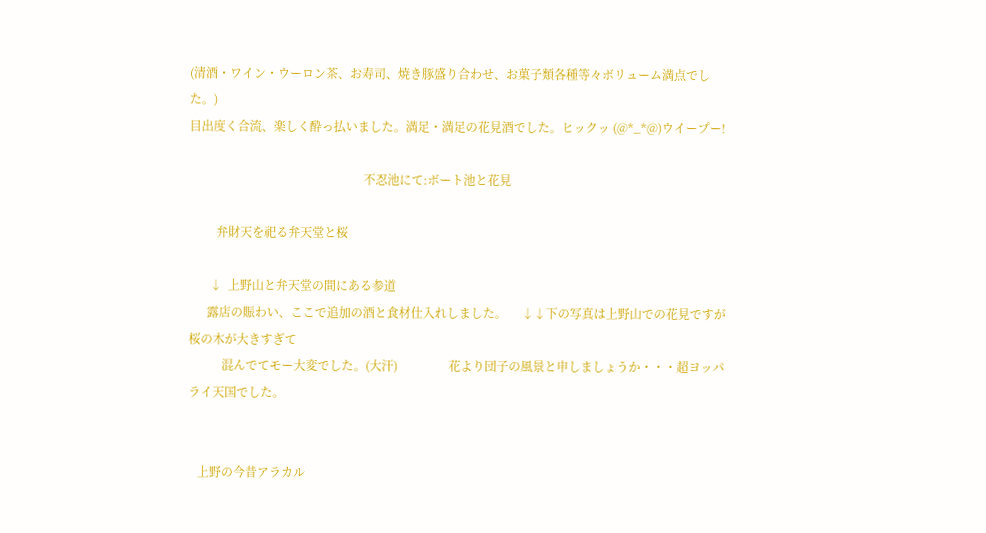(清酒・ワイン・ウーロン茶、お寿司、焼き豚盛り合わせ、お菓子類各種等々ボリューム満点でした。)
目出度く合流、楽しく酔っ払いました。満足・満足の花見酒でした。ヒックッ (@*_*@)ウイープー!

                                                          不忍池にて:ボート池と花見

         弁財天を祀る弁天堂と桜

       ↓  上野山と弁天堂の間にある参道
      露店の賑わい、ここで追加の酒と食材仕入れしました。     ↓↓下の写真は上野山での花見ですが桜の木が大きすぎて
           混んでてモー大変でした。(大汗)                 花より団子の風景と申しましょうか・・・超ヨッパライ天国でした。


   上野の今昔アラカル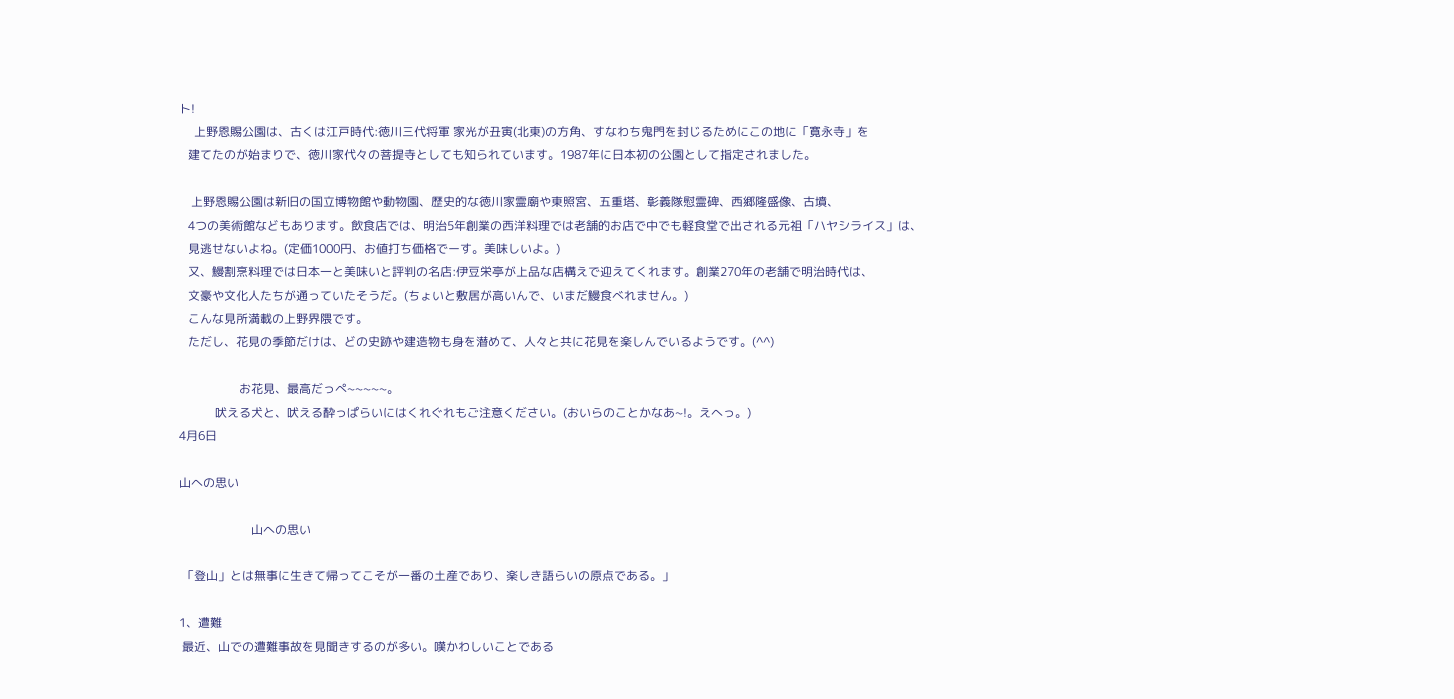ト!
     上野恩賜公園は、古くは江戸時代:徳川三代将軍 家光が丑寅(北東)の方角、すなわち鬼門を封じるためにこの地に「寛永寺」を
   建てたのが始まりで、徳川家代々の菩提寺としても知られています。1987年に日本初の公園として指定されました。

    上野恩賜公園は新旧の国立博物館や動物園、歴史的な徳川家霊廟や東照宮、五重塔、彰義隊慰霊碑、西郷隆盛像、古墳、
   4つの美術館などもあります。飲食店では、明治5年創業の西洋料理では老舗的お店で中でも軽食堂で出される元祖「ハヤシライス」は、
   見逃せないよね。(定価1000円、お値打ち価格でーす。美味しいよ。)
   又、鰻割烹料理では日本一と美味いと評判の名店:伊豆栄亭が上品な店構えで迎えてくれます。創業270年の老舗で明治時代は、
   文豪や文化人たちが通っていたそうだ。(ちょいと敷居が高いんで、いまだ鰻食べれません。)
   こんな見所満載の上野界隈です。
   ただし、花見の季節だけは、どの史跡や建造物も身を潜めて、人々と共に花見を楽しんでいるようです。(^^)

                    お花見、最高だっぺ~~~~~。
            吠える犬と、吠える酔っぱらいにはくれぐれもご注意ください。(おいらのことかなあ~!。えへっ。)
4月6日

山への思い

                        山への思い

 「登山」とは無事に生きて帰ってこそが一番の土産であり、楽しき語らいの原点である。」

1、遭難
 最近、山での遭難事故を見聞きするのが多い。嘆かわしいことである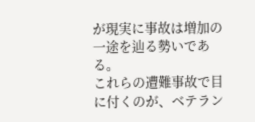が現実に事故は増加の一途を辿る勢いである。
これらの遭難事故で目に付くのが、ベテラン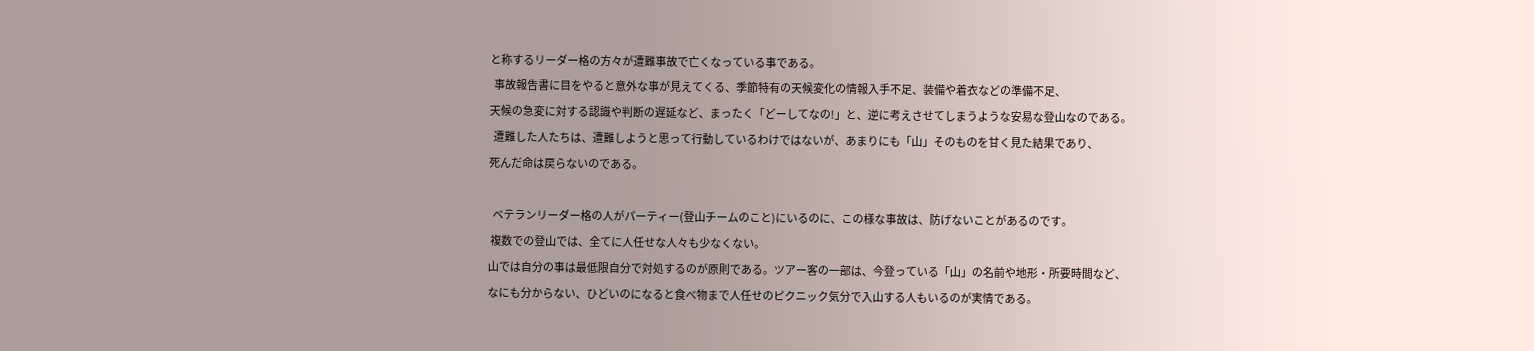と称するリーダー格の方々が遭難事故で亡くなっている事である。
  事故報告書に目をやると意外な事が見えてくる、季節特有の天候変化の情報入手不足、装備や着衣などの準備不足、
天候の急変に対する認識や判断の遅延など、まったく「どーしてなの!」と、逆に考えさせてしまうような安易な登山なのである。
  遭難した人たちは、遭難しようと思って行動しているわけではないが、あまりにも「山」そのものを甘く見た結果であり、
死んだ命は戻らないのである。

  ベテランリーダー格の人がパーティー(登山チームのこと)にいるのに、この様な事故は、防げないことがあるのです。
 複数での登山では、全てに人任せな人々も少なくない。
山では自分の事は最低限自分で対処するのが原則である。ツアー客の一部は、今登っている「山」の名前や地形・所要時間など、
なにも分からない、ひどいのになると食べ物まで人任せのピクニック気分で入山する人もいるのが実情である。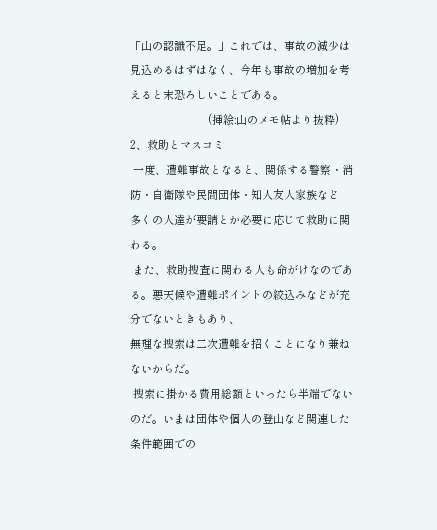「山の認識不足。」これでは、事故の減少は見込めるはずはなく、今年も事故の増加を考えると末恐ろしいことである。
                          (挿絵:山のメモ帖より抜粋)
2、救助とマスコミ
 一度、遭難事故となると、関係する警察・消防・自衛隊や民間団体・知人友人家族など
多くの人達が要請とか必要に応じて救助に関わる。
 また、救助捜査に関わる人も命がけなのである。悪天候や遭難ポイントの絞込みなどが充分でないときもあり、
無理な捜索は二次遭難を招くことになり兼ねないからだ。
 捜索に掛かる費用総額といったら半端でないのだ。いまは団体や個人の登山など関連した条件範囲での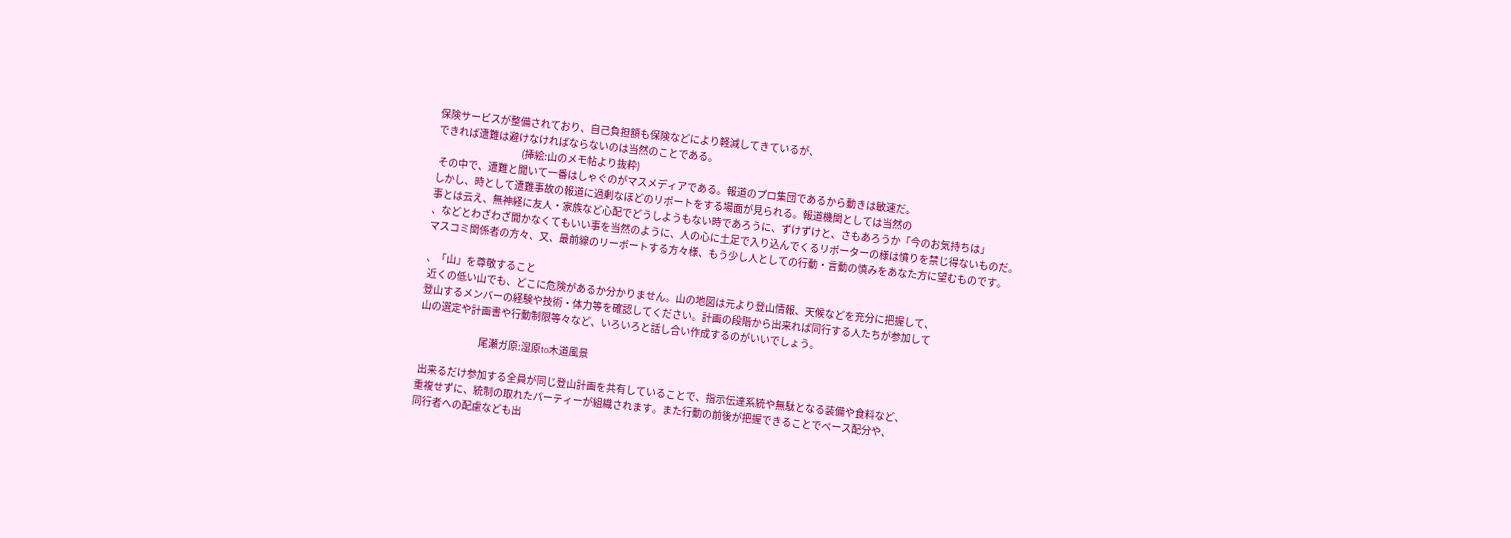保険サービスが整備されており、自己負担額も保険などにより軽減してきているが、
できれば遭難は避けなければならないのは当然のことである。
                                          (挿絵:山のメモ帖より抜粋)
 その中で、遭難と聞いて一番はしゃぐのがマスメディアである。報道のプロ集団であるから動きは敏速だ。
しかし、時として遭難事故の報道に過剰なほどのリポートをする場面が見られる。報道機関としては当然の
事とは云え、無神経に友人・家族など心配でどうしようもない時であろうに、ずけずけと、さもあろうか「今のお気持ちは」
、などとわざわざ聞かなくてもいい事を当然のように、人の心に土足で入り込んでくるリポーターの様は憤りを禁じ得ないものだ。
マスコミ関係者の方々、又、最前線のリーポートする方々様、もう少し人としての行動・言動の慎みをあなた方に望むものです。

、「山」を尊敬すること
 近くの低い山でも、どこに危険があるか分かりません。山の地図は元より登山情報、天候などを充分に把握して、
登山するメンバーの経験や技術・体力等を確認してください。計画の段階から出来れば同行する人たちが参加して
山の選定や計画書や行動制限等々など、いろいろと話し合い作成するのがいいでしょう。

                              尾瀬ガ原:湿原to木道風景

 出来るだけ参加する全員が同じ登山計画を共有していることで、指示伝達系統や無駄となる装備や食料など、
重複せずに、統制の取れたパーティーが組織されます。また行動の前後が把握できることでペース配分や、
同行者への配慮なども出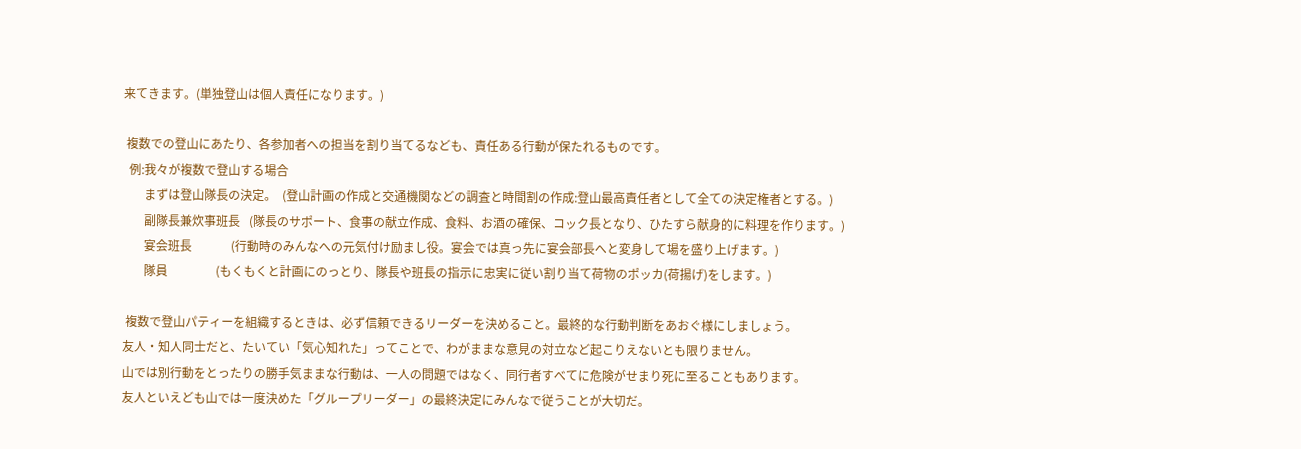来てきます。(単独登山は個人責任になります。)

 複数での登山にあたり、各参加者への担当を割り当てるなども、責任ある行動が保たれるものです。
  例:我々が複数で登山する場合
       まずは登山隊長の決定。  (登山計画の作成と交通機関などの調査と時間割の作成:登山最高責任者として全ての決定権者とする。)
       副隊長兼炊事班長   (隊長のサポート、食事の献立作成、食料、お酒の確保、コック長となり、ひたすら献身的に料理を作ります。)
       宴会班長             (行動時のみんなへの元気付け励まし役。宴会では真っ先に宴会部長へと変身して場を盛り上げます。)
       隊員                (もくもくと計画にのっとり、隊長や班長の指示に忠実に従い割り当て荷物のポッカ(荷揚げ)をします。)

 複数で登山パティーを組織するときは、必ず信頼できるリーダーを決めること。最終的な行動判断をあおぐ様にしましょう。
友人・知人同士だと、たいてい「気心知れた」ってことで、わがままな意見の対立など起こりえないとも限りません。
山では別行動をとったりの勝手気ままな行動は、一人の問題ではなく、同行者すべてに危険がせまり死に至ることもあります。
友人といえども山では一度決めた「グループリーダー」の最終決定にみんなで従うことが大切だ。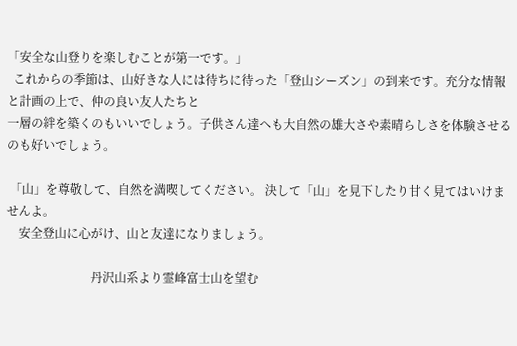「安全な山登りを楽しむことが第一です。」
  これからの季節は、山好きな人には待ちに待った「登山シーズン」の到来です。充分な情報と計画の上で、仲の良い友人たちと
一層の絆を築くのもいいでしょう。子供さん達へも大自然の雄大さや素晴らしさを体験させるのも好いでしょう。

 「山」を尊敬して、自然を満喫してください。 決して「山」を見下したり甘く見てはいけませんよ。
    安全登山に心がけ、山と友達になりましょう。

                            丹沢山系より霊峰富士山を望む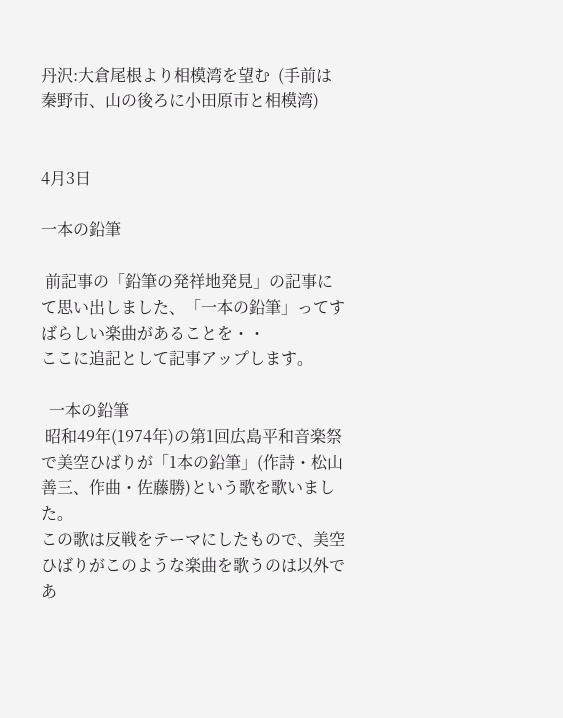丹沢:大倉尾根より相模湾を望む  (手前は秦野市、山の後ろに小田原市と相模湾)


4月3日

一本の鉛筆

 前記事の「鉛筆の発祥地発見」の記事にて思い出しました、「一本の鉛筆」ってすばらしい楽曲があることを・・
ここに追記として記事アップします。

  一本の鉛筆
 昭和49年(1974年)の第1回広島平和音楽祭で美空ひばりが「1本の鉛筆」(作詩・松山善三、作曲・佐藤勝)という歌を歌いました。
この歌は反戦をテーマにしたもので、美空ひばりがこのような楽曲を歌うのは以外であ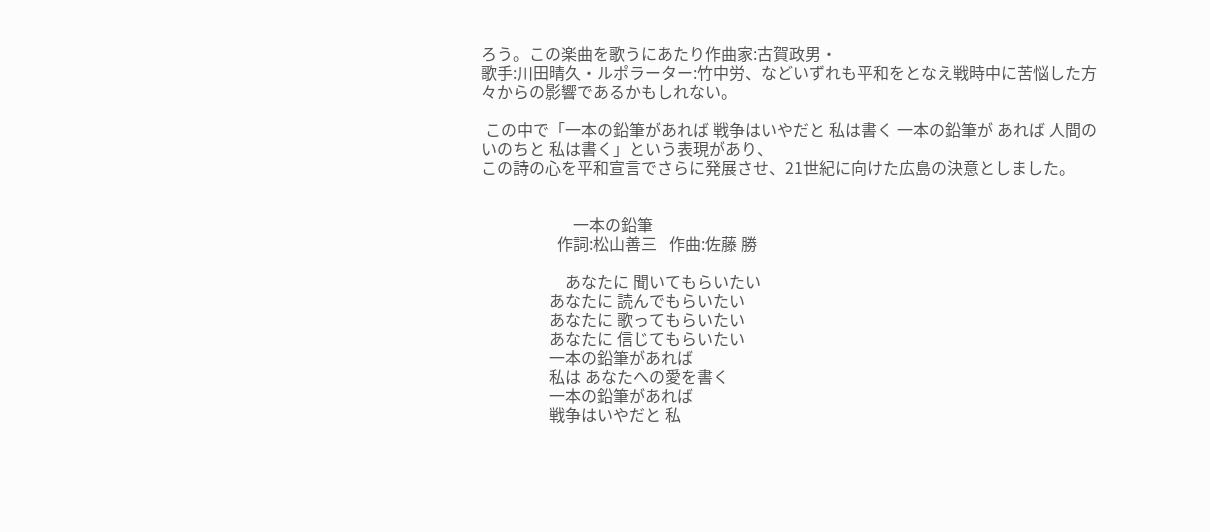ろう。この楽曲を歌うにあたり作曲家:古賀政男・
歌手:川田晴久・ルポラーター:竹中労、などいずれも平和をとなえ戦時中に苦悩した方々からの影響であるかもしれない。

 この中で「一本の鉛筆があれば 戦争はいやだと 私は書く 一本の鉛筆が あれば 人間のいのちと 私は書く」という表現があり、
この詩の心を平和宣言でさらに発展させ、21世紀に向けた広島の決意としました。


                       一本の鉛筆
                   作詞:松山善三   作曲:佐藤 勝

                     あなたに 聞いてもらいたい
                 あなたに 読んでもらいたい
                 あなたに 歌ってもらいたい
                 あなたに 信じてもらいたい
                 一本の鉛筆があれば
                 私は あなたへの愛を書く
                 一本の鉛筆があれば
                 戦争はいやだと 私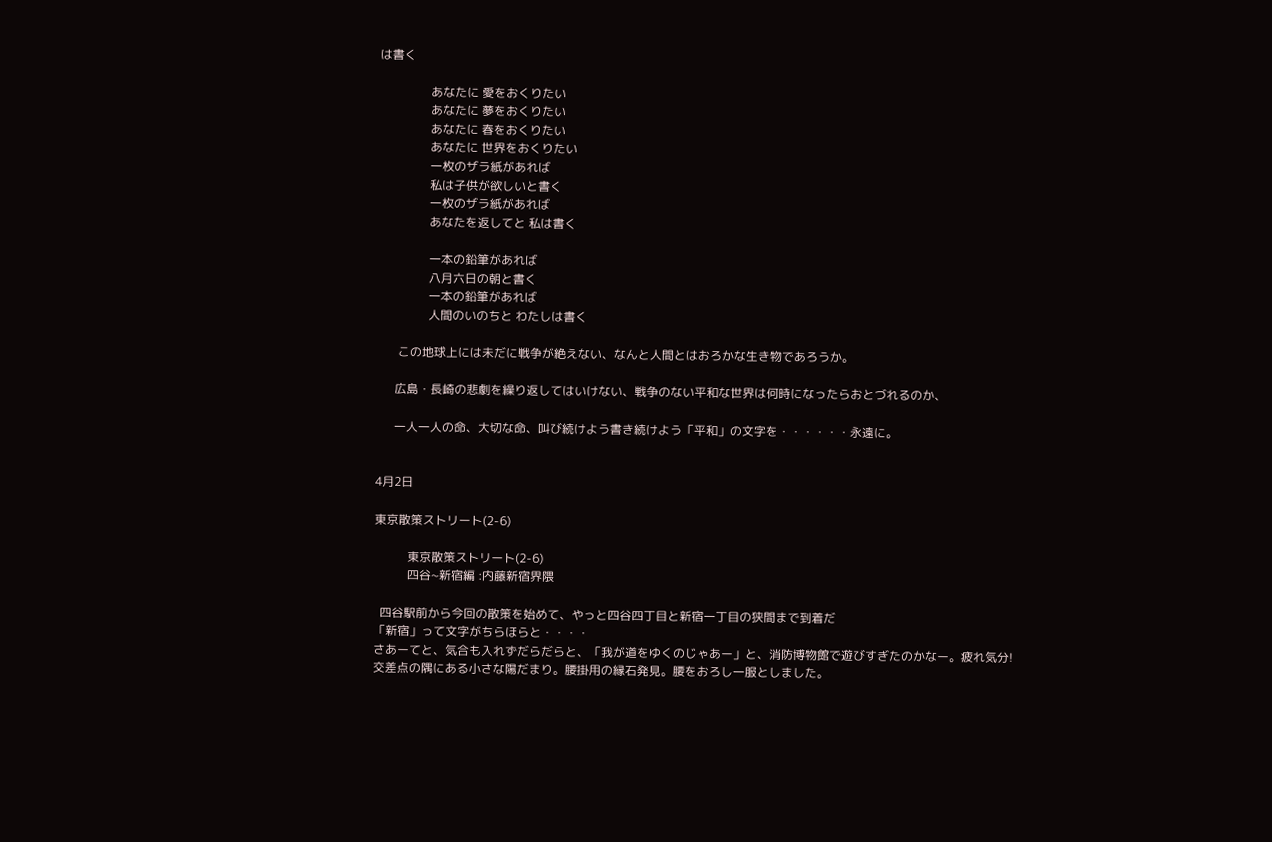は書く

                 あなたに 愛をおくりたい
                 あなたに 夢をおくりたい
                 あなたに 春をおくりたい
                 あなたに 世界をおくりたい
                 一枚のザラ紙があれば
                 私は子供が欲しいと書く
                 一枚のザラ紙があれば
                 あなたを返してと 私は書く

                 一本の鉛筆があれば
                 八月六日の朝と書く
                 一本の鉛筆があれば
                 人間のいのちと わたしは書く

       この地球上には未だに戦争が絶えない、なんと人間とはおろかな生き物であろうか。

      広島・長崎の悲劇を繰り返してはいけない、戦争のない平和な世界は何時になったらおとづれるのか、

      一人一人の命、大切な命、叫び続けよう書き続けよう「平和」の文字を・・・・・・永遠に。


4月2日

東京散策ストリート(2-6)

           東京散策ストリート(2-6)
           四谷~新宿編 :内藤新宿界隈

  四谷駅前から今回の散策を始めて、やっと四谷四丁目と新宿一丁目の狭間まで到着だ
「新宿」って文字がちらほらと・・・・
さあーてと、気合も入れずだらだらと、「我が道をゆくのじゃあー」と、消防博物館で遊びすぎたのかなー。疲れ気分!
交差点の隅にある小さな陽だまり。腰掛用の縁石発見。腰をおろし一服としました。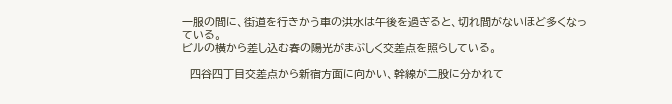一服の間に、街道を行きかう車の洪水は午後を過ぎると、切れ間がないほど多くなっている。
ビルの横から差し込む春の陽光がまぶしく交差点を照らしている。

  四谷四丁目交差点から新宿方面に向かい、幹線が二股に分かれて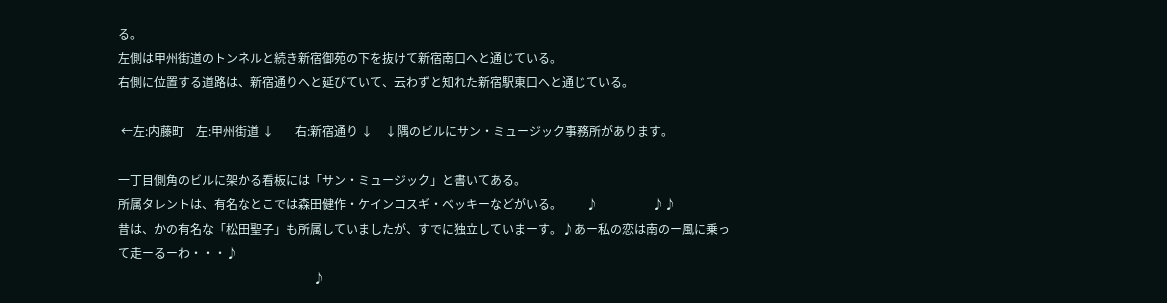る。
左側は甲州街道のトンネルと続き新宿御苑の下を抜けて新宿南口へと通じている。
右側に位置する道路は、新宿通りへと延びていて、云わずと知れた新宿駅東口へと通じている。

 ←左:内藤町    左:甲州街道 ↓       右:新宿通り ↓    ↓隅のビルにサン・ミュージック事務所があります。

一丁目側角のビルに架かる看板には「サン・ミュージック」と書いてある。
所属タレントは、有名なとこでは森田健作・ケインコスギ・ベッキーなどがいる。        ♪                  ♪♪
昔は、かの有名な「松田聖子」も所属していましたが、すでに独立していまーす。♪あー私の恋は南のー風に乗って走ーるーわ・・・♪
                                                                 ♪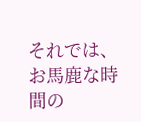それでは、お馬鹿な時間の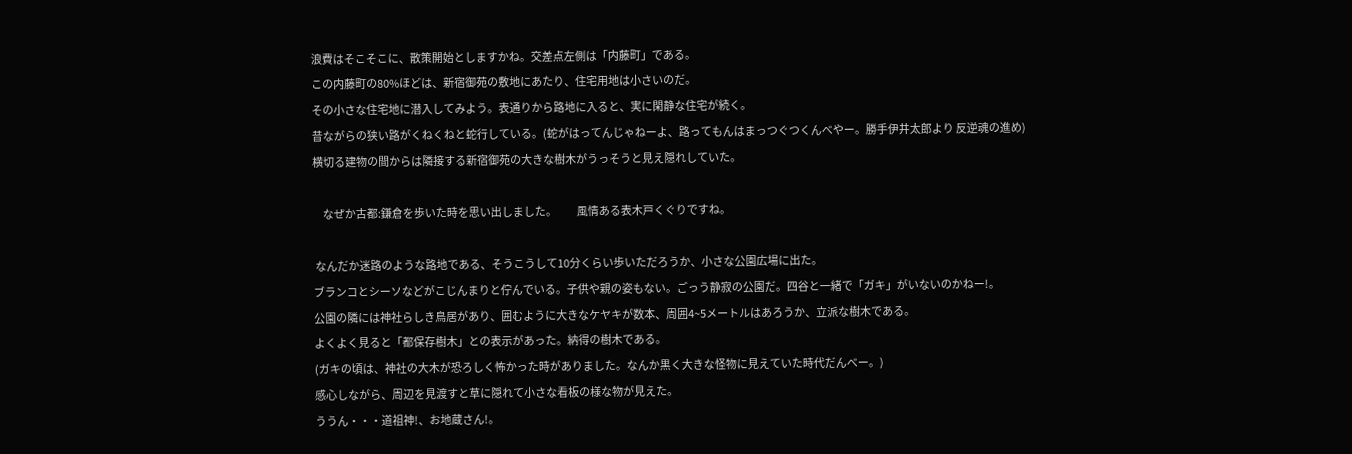浪費はそこそこに、散策開始としますかね。交差点左側は「内藤町」である。
この内藤町の80%ほどは、新宿御苑の敷地にあたり、住宅用地は小さいのだ。
その小さな住宅地に潜入してみよう。表通りから路地に入ると、実に閑静な住宅が続く。
昔ながらの狭い路がくねくねと蛇行している。(蛇がはってんじゃねーよ、路ってもんはまっつぐつくんべやー。勝手伊井太郎より 反逆魂の進め)
横切る建物の間からは隣接する新宿御苑の大きな樹木がうっそうと見え隠れしていた。

     なぜか古都:鎌倉を歩いた時を思い出しました。          風情ある表木戸くぐりですね。

 なんだか迷路のような路地である、そうこうして10分くらい歩いただろうか、小さな公園広場に出た。
ブランコとシーソなどがこじんまりと佇んでいる。子供や親の姿もない。ごっう静寂の公園だ。四谷と一緒で「ガキ」がいないのかねー!。
公園の隣には神社らしき鳥居があり、囲むように大きなケヤキが数本、周囲4~5メートルはあろうか、立派な樹木である。
よくよく見ると「都保存樹木」との表示があった。納得の樹木である。
(ガキの頃は、神社の大木が恐ろしく怖かった時がありました。なんか黒く大きな怪物に見えていた時代だんべー。)
感心しながら、周辺を見渡すと草に隠れて小さな看板の様な物が見えた。
ううん・・・道祖神!、お地蔵さん!。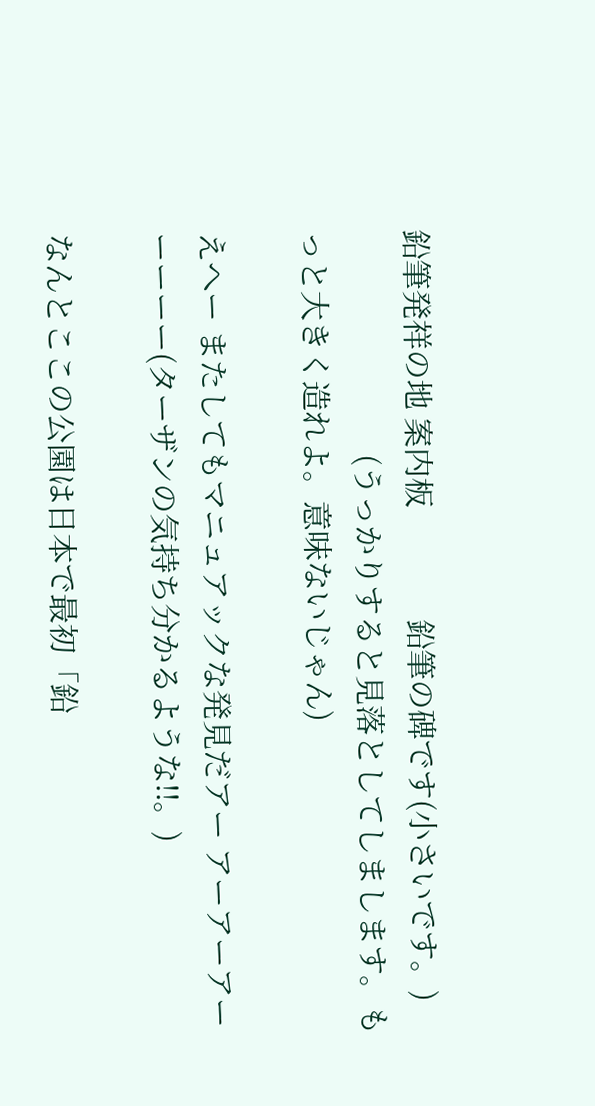鉛筆発祥の地 案内板              鉛筆の碑です(小さいです。)
                            (うっかりすると見落としてしまします。もっと大きく造れよ。意味ないじゃん)

えへー またしてもマニュアックな発見だアー アーアーアーーーーー(ターザンの気持ち分かるような!!。)

なんとここの公園は日本で最初「鉛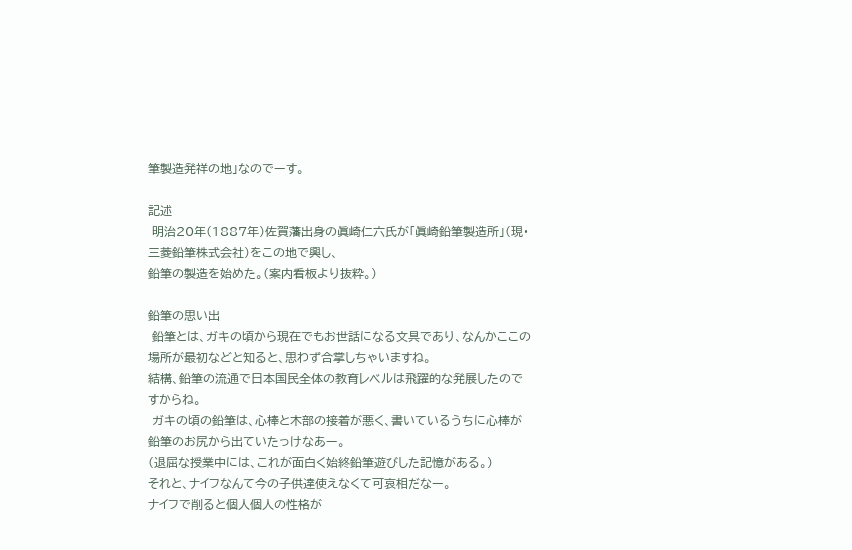筆製造発祥の地」なのでーす。

記述
 明治20年(1887年)佐賀藩出身の眞崎仁六氏が「眞崎鉛筆製造所」(現・三菱鉛筆株式会社)をこの地で興し、
鉛筆の製造を始めた。(案内看板より抜粋。)

鉛筆の思い出
 鉛筆とは、ガキの頃から現在でもお世話になる文具であり、なんかここの場所が最初などと知ると、思わず合掌しちゃいますね。
結構、鉛筆の流通で日本国民全体の教育レベルは飛躍的な発展したのですからね。
 ガキの頃の鉛筆は、心棒と木部の接着が悪く、書いているうちに心棒が鉛筆のお尻から出ていたっけなあー。
(退屈な授業中には、これが面白く始終鉛筆遊びした記憶がある。)
それと、ナイフなんて今の子供達使えなくて可哀相だなー。
ナイフで削ると個人個人の性格が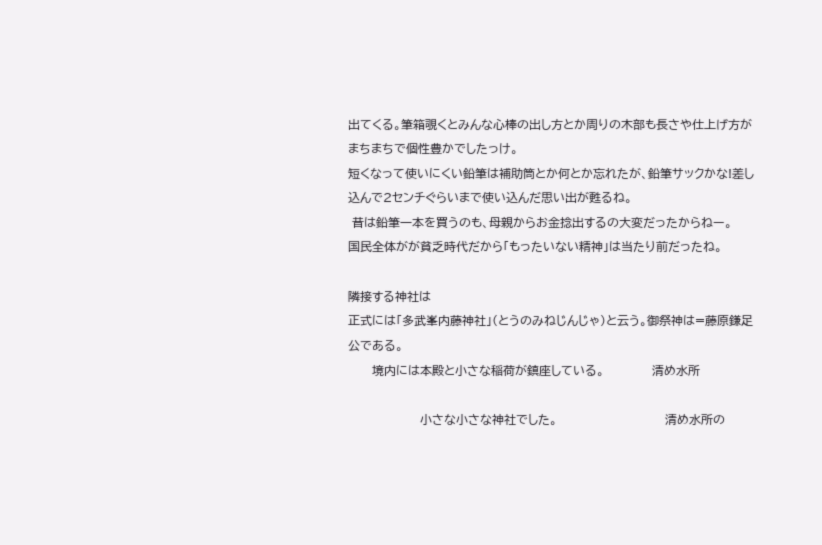出てくる。筆箱覗くとみんな心棒の出し方とか周りの木部も長さや仕上げ方がまちまちで個性豊かでしたっけ。
短くなって使いにくい鉛筆は補助筒とか何とか忘れたが、鉛筆サックかな!差し込んで2センチぐらいまで使い込んだ思い出が甦るね。
 昔は鉛筆一本を買うのも、母親からお金捻出するの大変だったからねー。
国民全体がが貧乏時代だから「もったいない精神」は当たり前だったね。

隣接する神社は
正式には「多武峯内藤神社」(とうのみねじんじゃ)と云う。御祭神は=藤原鎌足公である。
      境内には本殿と小さな稲荷が鎮座している。            清め水所

                  小さな小さな神社でした。                           清め水所の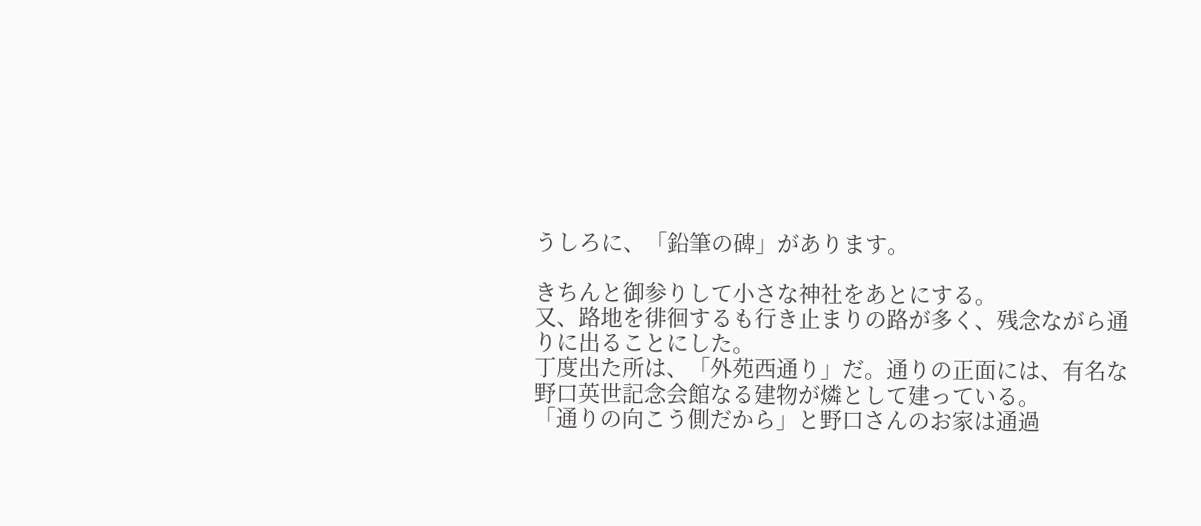うしろに、「鉛筆の碑」があります。

きちんと御参りして小さな神社をあとにする。
又、路地を徘徊するも行き止まりの路が多く、残念ながら通りに出ることにした。
丁度出た所は、「外苑西通り」だ。通りの正面には、有名な野口英世記念会館なる建物が燐として建っている。
「通りの向こう側だから」と野口さんのお家は通過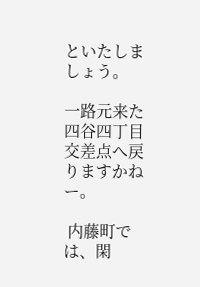といたしましょう。

一路元来た四谷四丁目交差点へ戻りますかねー。

 内藤町では、閑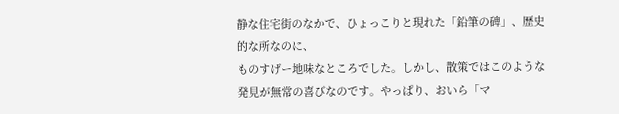静な住宅街のなかで、ひょっこりと現れた「鉛筆の碑」、歴史的な所なのに、
ものすげー地味なところでした。しかし、散策ではこのような発見が無常の喜びなのです。やっぱり、おいら「マ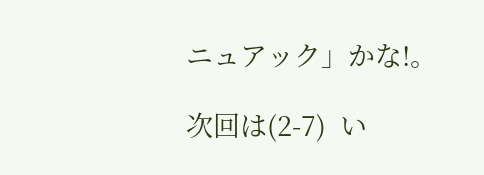ニュアック」かな!。

次回は(2-7)  い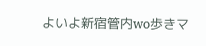よいよ新宿管内wo歩きマ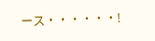ース・・・・・・!